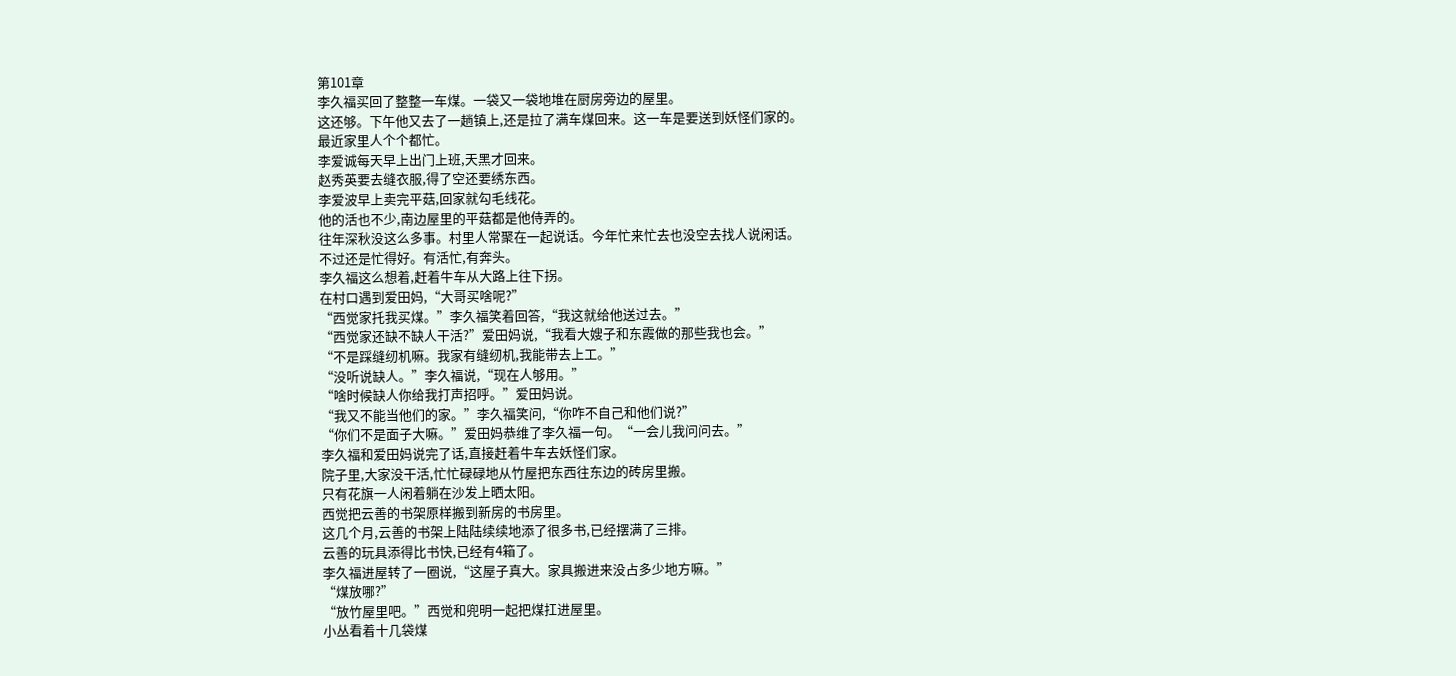第101章
李久福买回了整整一车煤。一袋又一袋地堆在厨房旁边的屋里。
这还够。下午他又去了一趟镇上,还是拉了满车煤回来。这一车是要送到妖怪们家的。
最近家里人个个都忙。
李爱诚每天早上出门上班,天黑才回来。
赵秀英要去缝衣服,得了空还要绣东西。
李爱波早上卖完平菇,回家就勾毛线花。
他的活也不少,南边屋里的平菇都是他侍弄的。
往年深秋没这么多事。村里人常聚在一起说话。今年忙来忙去也没空去找人说闲话。
不过还是忙得好。有活忙,有奔头。
李久福这么想着,赶着牛车从大路上往下拐。
在村口遇到爱田妈,“大哥买啥呢?”
“西觉家托我买煤。”李久福笑着回答,“我这就给他送过去。”
“西觉家还缺不缺人干活?”爱田妈说,“我看大嫂子和东霞做的那些我也会。”
“不是踩缝纫机嘛。我家有缝纫机,我能带去上工。”
“没听说缺人。”李久福说,“现在人够用。”
“啥时候缺人你给我打声招呼。”爱田妈说。
“我又不能当他们的家。”李久福笑问,“你咋不自己和他们说?”
“你们不是面子大嘛。”爱田妈恭维了李久福一句。“一会儿我问问去。”
李久福和爱田妈说完了话,直接赶着牛车去妖怪们家。
院子里,大家没干活,忙忙碌碌地从竹屋把东西往东边的砖房里搬。
只有花旗一人闲着躺在沙发上晒太阳。
西觉把云善的书架原样搬到新房的书房里。
这几个月,云善的书架上陆陆续续地添了很多书,已经摆满了三排。
云善的玩具添得比书快,已经有4箱了。
李久福进屋转了一圈说,“这屋子真大。家具搬进来没占多少地方嘛。”
“煤放哪?”
“放竹屋里吧。”西觉和兜明一起把煤扛进屋里。
小丛看着十几袋煤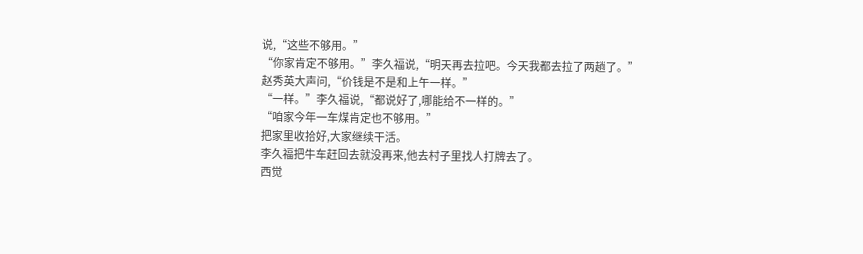说,“这些不够用。”
“你家肯定不够用。”李久福说,“明天再去拉吧。今天我都去拉了两趟了。”
赵秀英大声问,“价钱是不是和上午一样。”
“一样。”李久福说,“都说好了,哪能给不一样的。”
“咱家今年一车煤肯定也不够用。”
把家里收拾好,大家继续干活。
李久福把牛车赶回去就没再来,他去村子里找人打牌去了。
西觉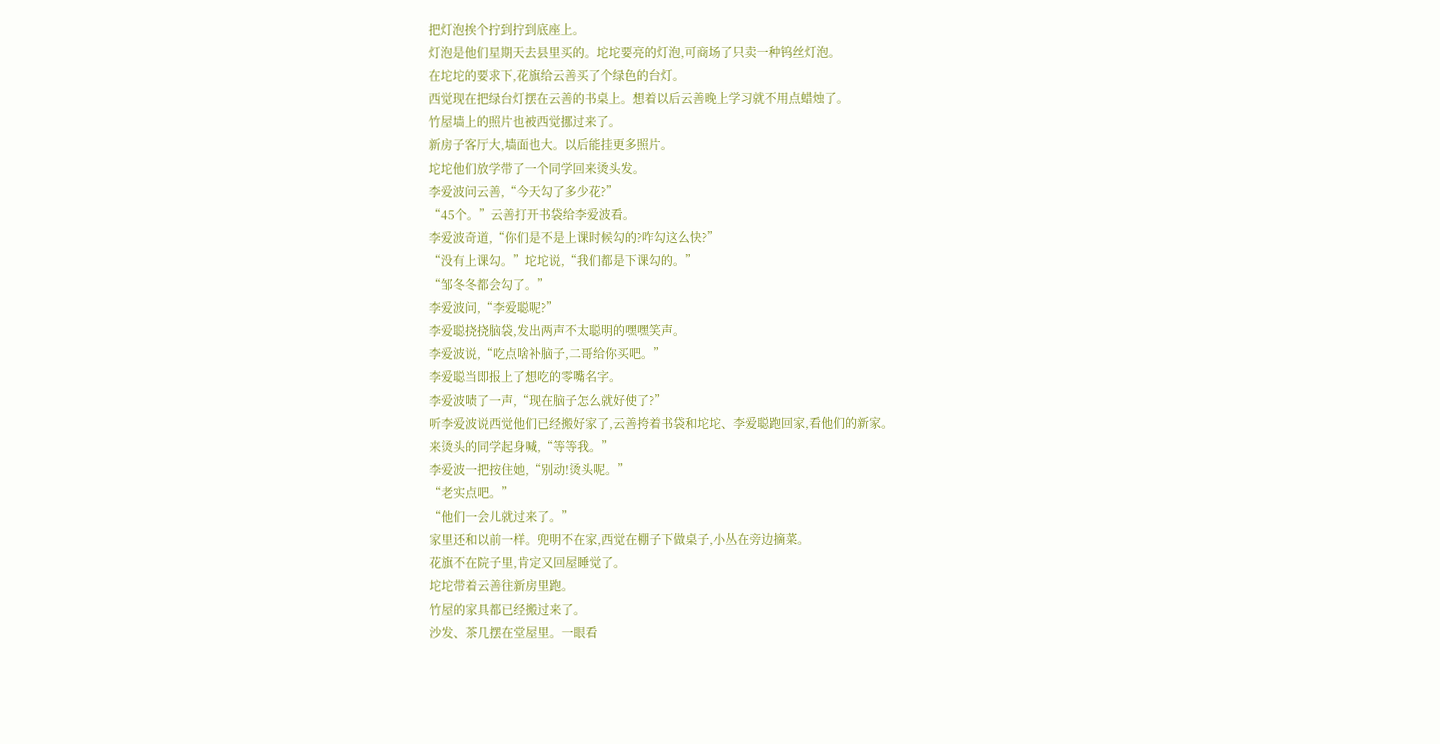把灯泡挨个拧到拧到底座上。
灯泡是他们星期天去县里买的。坨坨要亮的灯泡,可商场了只卖一种钨丝灯泡。
在坨坨的要求下,花旗给云善买了个绿色的台灯。
西觉现在把绿台灯摆在云善的书桌上。想着以后云善晚上学习就不用点蜡烛了。
竹屋墙上的照片也被西觉挪过来了。
新房子客厅大,墙面也大。以后能挂更多照片。
坨坨他们放学带了一个同学回来烫头发。
李爱波问云善,“今天勾了多少花?”
“45个。”云善打开书袋给李爱波看。
李爱波奇道,“你们是不是上课时候勾的?咋勾这么快?”
“没有上课勾。”坨坨说,“我们都是下课勾的。”
“邹冬冬都会勾了。”
李爱波问,“李爱聪呢?”
李爱聪挠挠脑袋,发出两声不太聪明的嘿嘿笑声。
李爱波说,“吃点啥补脑子,二哥给你买吧。”
李爱聪当即报上了想吃的零嘴名字。
李爱波啧了一声,“现在脑子怎么就好使了?”
听李爱波说西觉他们已经搬好家了,云善挎着书袋和坨坨、李爱聪跑回家,看他们的新家。
来烫头的同学起身喊,“等等我。”
李爱波一把按住她,“别动!烫头呢。”
“老实点吧。”
“他们一会儿就过来了。”
家里还和以前一样。兜明不在家,西觉在棚子下做桌子,小丛在旁边摘菜。
花旗不在院子里,肯定又回屋睡觉了。
坨坨带着云善往新房里跑。
竹屋的家具都已经搬过来了。
沙发、茶几摆在堂屋里。一眼看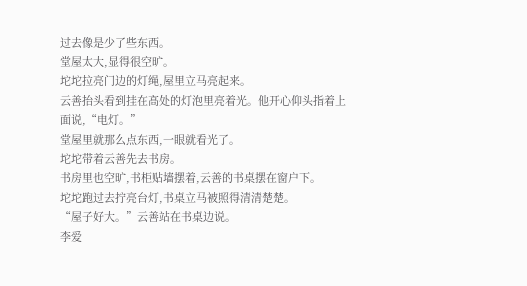过去像是少了些东西。
堂屋太大,显得很空旷。
坨坨拉亮门边的灯绳,屋里立马亮起来。
云善抬头看到挂在高处的灯泡里亮着光。他开心仰头指着上面说,“电灯。”
堂屋里就那么点东西,一眼就看光了。
坨坨带着云善先去书房。
书房里也空旷,书柜贴墙摆着,云善的书桌摆在窗户下。
坨坨跑过去拧亮台灯,书桌立马被照得清清楚楚。
“屋子好大。”云善站在书桌边说。
李爱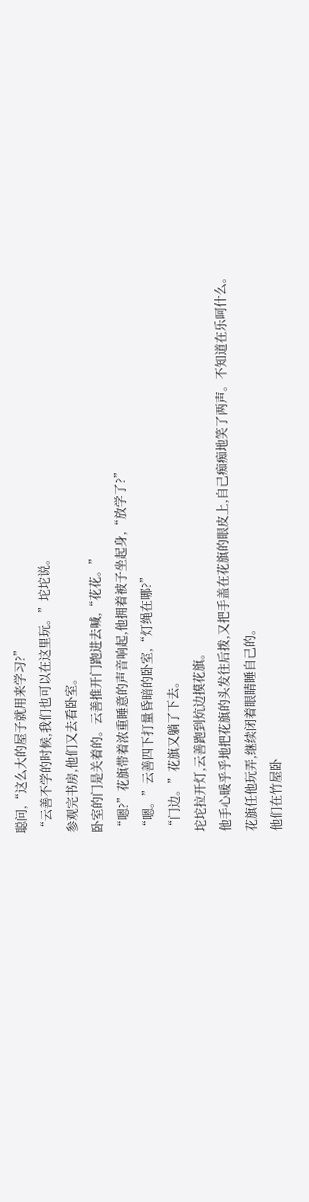聪问,“这么大的屋子就用来学习?”
“云善不学的时候,我们也可以在这里玩。”坨坨说。
参观完书房,他们又去看卧室。
卧室的门是关着的。云善推开门跑进去喊,“花花。”
“嗯?”花旗带着浓重睡意的声音响起,他拥着被子坐起身,“放学了?”
“嗯。”云善四下打量昏暗的卧室,“灯绳在哪?”
“门边。”花旗又躺了下去。
坨坨拉开灯,云善跑到炕边摸花旗。
他手心暖乎乎地把花旗的头发往后拨,又把手盖在花旗的眼皮上,自己痴痴地笑了两声。不知道在乐呵什么。
花旗任他玩弄,继续闭着眼睛睡自己的。
他们在竹屋卧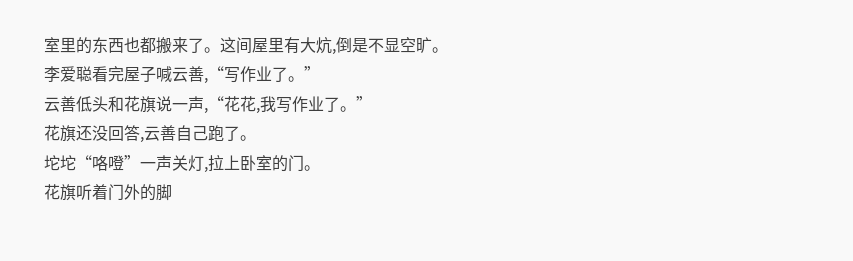室里的东西也都搬来了。这间屋里有大炕,倒是不显空旷。
李爱聪看完屋子喊云善,“写作业了。”
云善低头和花旗说一声,“花花,我写作业了。”
花旗还没回答,云善自己跑了。
坨坨“咯噔”一声关灯,拉上卧室的门。
花旗听着门外的脚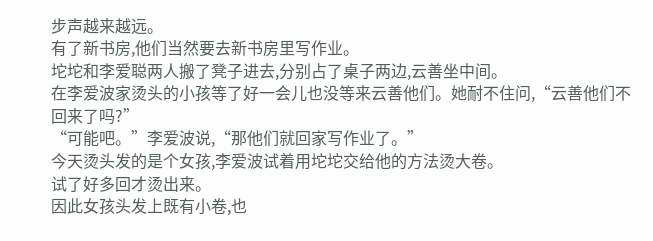步声越来越远。
有了新书房,他们当然要去新书房里写作业。
坨坨和李爱聪两人搬了凳子进去,分别占了桌子两边,云善坐中间。
在李爱波家烫头的小孩等了好一会儿也没等来云善他们。她耐不住问,“云善他们不回来了吗?”
“可能吧。”李爱波说,“那他们就回家写作业了。”
今天烫头发的是个女孩,李爱波试着用坨坨交给他的方法烫大卷。
试了好多回才烫出来。
因此女孩头发上既有小卷,也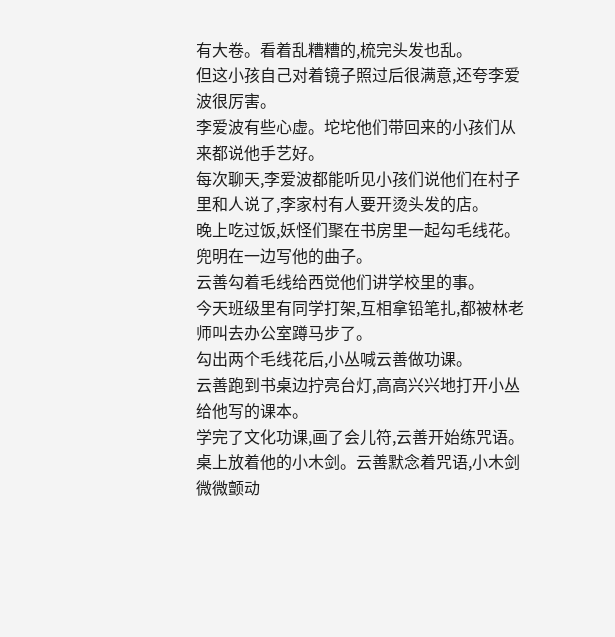有大卷。看着乱糟糟的,梳完头发也乱。
但这小孩自己对着镜子照过后很满意,还夸李爱波很厉害。
李爱波有些心虚。坨坨他们带回来的小孩们从来都说他手艺好。
每次聊天,李爱波都能听见小孩们说他们在村子里和人说了,李家村有人要开烫头发的店。
晚上吃过饭,妖怪们聚在书房里一起勾毛线花。兜明在一边写他的曲子。
云善勾着毛线给西觉他们讲学校里的事。
今天班级里有同学打架,互相拿铅笔扎,都被林老师叫去办公室蹲马步了。
勾出两个毛线花后,小丛喊云善做功课。
云善跑到书桌边拧亮台灯,高高兴兴地打开小丛给他写的课本。
学完了文化功课,画了会儿符,云善开始练咒语。
桌上放着他的小木剑。云善默念着咒语,小木剑微微颤动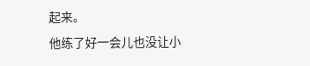起来。
他练了好一会儿也没让小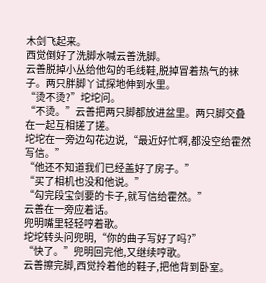木剑飞起来。
西觉倒好了洗脚水喊云善洗脚。
云善脱掉小丛给他勾的毛线鞋,脱掉冒着热气的袜子。两只胖脚丫试探地伸到水里。
“烫不烫?”坨坨问。
“不烫。”云善把两只脚都放进盆里。两只脚交叠在一起互相搓了搓。
坨坨在一旁边勾花边说,“最近好忙啊,都没空给霍然写信。”
“他还不知道我们已经盖好了房子。”
“买了相机也没和他说。”
“勾完段宝剑要的卡子,就写信给霍然。”
云善在一旁应着话。
兜明嘴里轻轻哼着歌。
坨坨转头问兜明,“你的曲子写好了吗?”
“快了。”兜明回完他,又继续哼歌。
云善擦完脚,西觉拎着他的鞋子,把他背到卧室。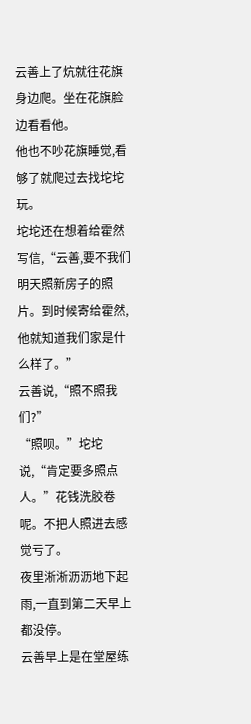云善上了炕就往花旗身边爬。坐在花旗脸边看看他。
他也不吵花旗睡觉,看够了就爬过去找坨坨玩。
坨坨还在想着给霍然写信,“云善,要不我们明天照新房子的照片。到时候寄给霍然,他就知道我们家是什么样了。”
云善说,“照不照我们?”
“照呗。”坨坨说,“肯定要多照点人。”花钱洗胶卷呢。不把人照进去感觉亏了。
夜里淅淅沥沥地下起雨,一直到第二天早上都没停。
云善早上是在堂屋练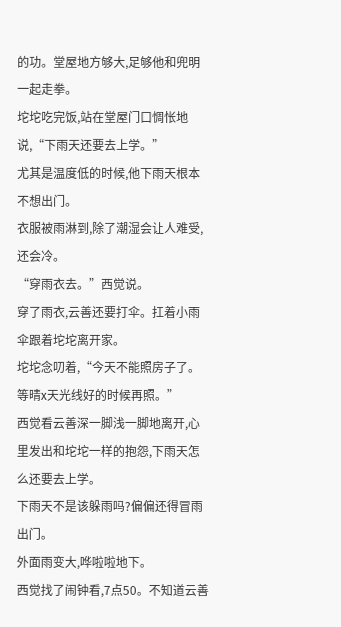的功。堂屋地方够大,足够他和兜明一起走拳。
坨坨吃完饭,站在堂屋门口惆怅地说,“下雨天还要去上学。”
尤其是温度低的时候,他下雨天根本不想出门。
衣服被雨淋到,除了潮湿会让人难受,还会冷。
“穿雨衣去。”西觉说。
穿了雨衣,云善还要打伞。扛着小雨伞跟着坨坨离开家。
坨坨念叨着,“今天不能照房子了。等晴x天光线好的时候再照。”
西觉看云善深一脚浅一脚地离开,心里发出和坨坨一样的抱怨,下雨天怎么还要去上学。
下雨天不是该躲雨吗?偏偏还得冒雨出门。
外面雨变大,哗啦啦地下。
西觉找了闹钟看,7点50。不知道云善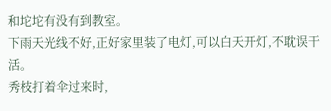和坨坨有没有到教室。
下雨天光线不好,正好家里装了电灯,可以白天开灯,不耽误干活。
秀枝打着伞过来时,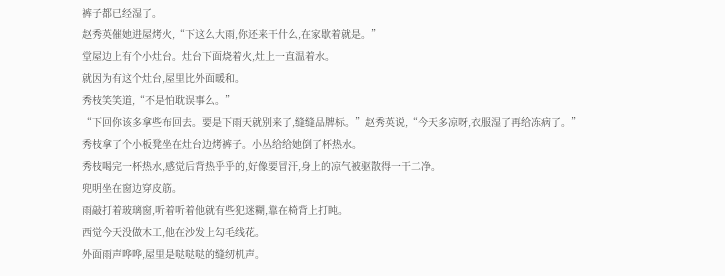裤子都已经湿了。
赵秀英催她进屋烤火,“下这么大雨,你还来干什么,在家歇着就是。”
堂屋边上有个小灶台。灶台下面烧着火,灶上一直温着水。
就因为有这个灶台,屋里比外面暖和。
秀枝笑笑道,“不是怕耽误事么。”
“下回你该多拿些布回去。要是下雨天就别来了,缝缝品牌标。”赵秀英说,“今天多凉呀,衣服湿了再给冻病了。”
秀枝拿了个小板凳坐在灶台边烤裤子。小丛给给她倒了杯热水。
秀枝喝完一杯热水,感觉后背热乎乎的,好像要冒汗,身上的凉气被驱散得一干二净。
兜明坐在窗边穿皮筋。
雨敲打着玻璃窗,听着听着他就有些犯迷糊,靠在椅背上打盹。
西觉今天没做木工,他在沙发上勾毛线花。
外面雨声哗哗,屋里是哒哒哒的缝纫机声。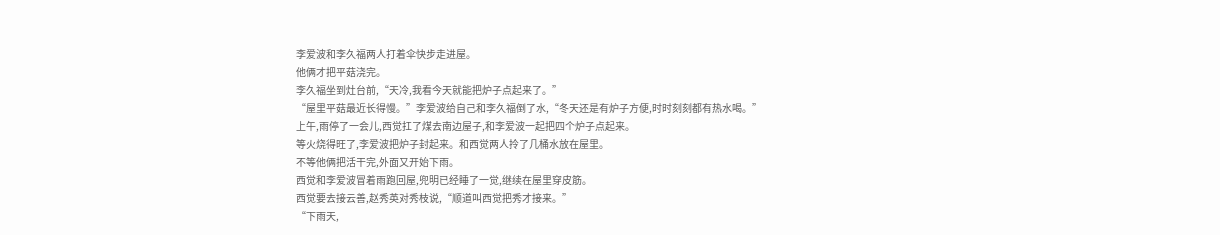李爱波和李久福两人打着伞快步走进屋。
他俩才把平菇浇完。
李久福坐到灶台前,“天冷,我看今天就能把炉子点起来了。”
“屋里平菇最近长得慢。”李爱波给自己和李久福倒了水,“冬天还是有炉子方便,时时刻刻都有热水喝。”
上午,雨停了一会儿,西觉扛了煤去南边屋子,和李爱波一起把四个炉子点起来。
等火烧得旺了,李爱波把炉子封起来。和西觉两人拎了几桶水放在屋里。
不等他俩把活干完,外面又开始下雨。
西觉和李爱波冒着雨跑回屋,兜明已经睡了一觉,继续在屋里穿皮筋。
西觉要去接云善,赵秀英对秀枝说,“顺道叫西觉把秀才接来。”
“下雨天,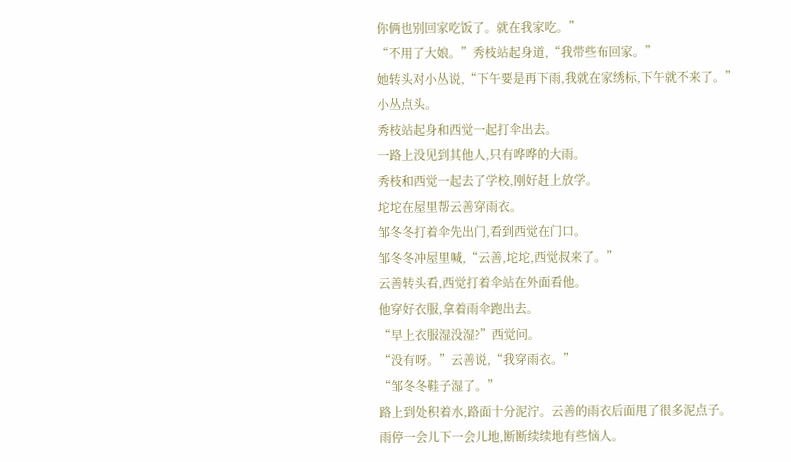你俩也别回家吃饭了。就在我家吃。”
“不用了大娘。”秀枝站起身道,“我带些布回家。”
她转头对小丛说,“下午要是再下雨,我就在家绣标,下午就不来了。”
小丛点头。
秀枝站起身和西觉一起打伞出去。
一路上没见到其他人,只有哗哗的大雨。
秀枝和西觉一起去了学校,刚好赶上放学。
坨坨在屋里帮云善穿雨衣。
邹冬冬打着伞先出门,看到西觉在门口。
邹冬冬冲屋里喊,“云善,坨坨,西觉叔来了。”
云善转头看,西觉打着伞站在外面看他。
他穿好衣服,拿着雨伞跑出去。
“早上衣服湿没湿?”西觉问。
“没有呀。”云善说,“我穿雨衣。”
“邹冬冬鞋子湿了。”
路上到处积着水,路面十分泥泞。云善的雨衣后面甩了很多泥点子。
雨停一会儿下一会儿地,断断续续地有些恼人。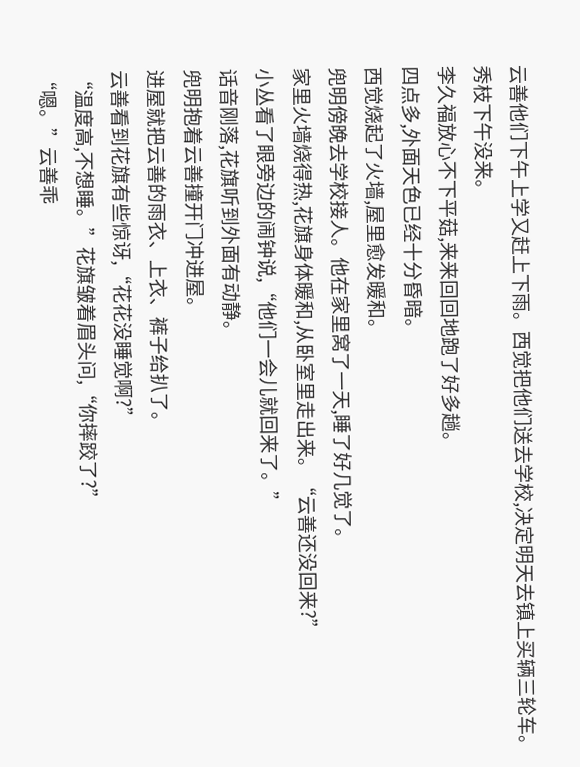云善他们下午上学又赶上下雨。西觉把他们送去学校,决定明天去镇上买辆三轮车。
秀枝下午没来。
李久福放心不下平菇,来来回回地跑了好多趟。
四点多,外面天色已经十分昏暗。
西觉烧起了火墙,屋里愈发暖和。
兜明傍晚去学校接人。他在家里窝了一天,睡了好几觉了。
家里火墙烧得热,花旗身体暖和,从卧室里走出来。“云善还没回来?”
小丛看了眼旁边的闹钟说,“他们一会儿就回来了。”
话音刚落,花旗听到外面有动静。
兜明抱着云善撞开门冲进屋。
进屋就把云善的雨衣、上衣、裤子给扒了。
云善看到花旗有些惊讶,“花花没睡觉啊?”
“温度高,不想睡。”花旗皱着眉头问,“你摔跤了?”
“嗯。”云善乖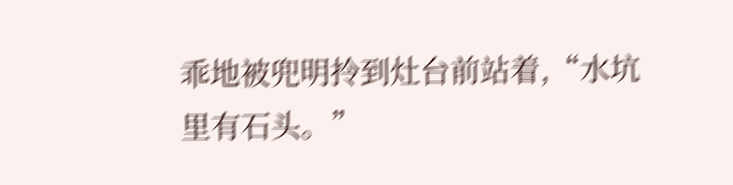乖地被兜明拎到灶台前站着,“水坑里有石头。”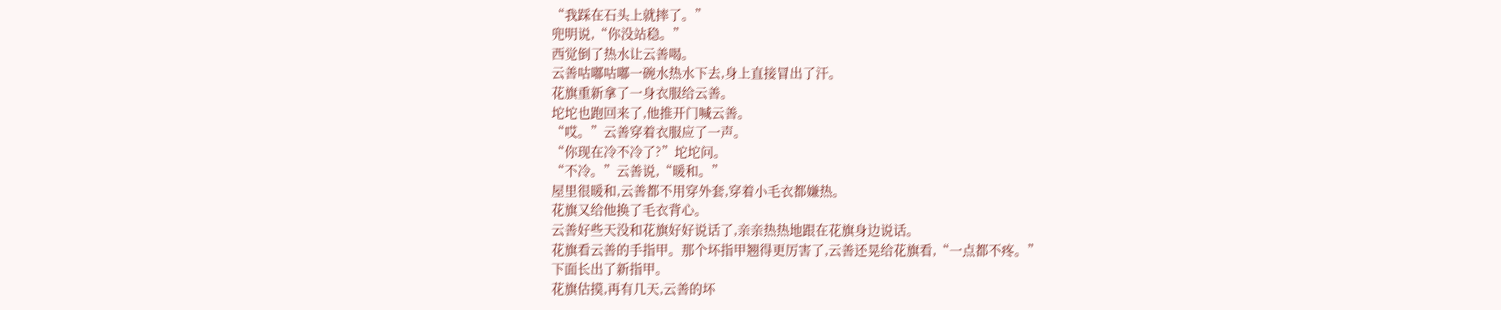“我踩在石头上就摔了。”
兜明说,“你没站稳。”
西觉倒了热水让云善喝。
云善咕嘟咕嘟一碗水热水下去,身上直接冒出了汗。
花旗重新拿了一身衣服给云善。
坨坨也跑回来了,他推开门喊云善。
“哎。”云善穿着衣服应了一声。
“你现在冷不冷了?”坨坨问。
“不冷。”云善说,“暖和。”
屋里很暖和,云善都不用穿外套,穿着小毛衣都嫌热。
花旗又给他换了毛衣背心。
云善好些天没和花旗好好说话了,亲亲热热地跟在花旗身边说话。
花旗看云善的手指甲。那个坏指甲翘得更厉害了,云善还晃给花旗看,“一点都不疼。”
下面长出了新指甲。
花旗估摸,再有几天,云善的坏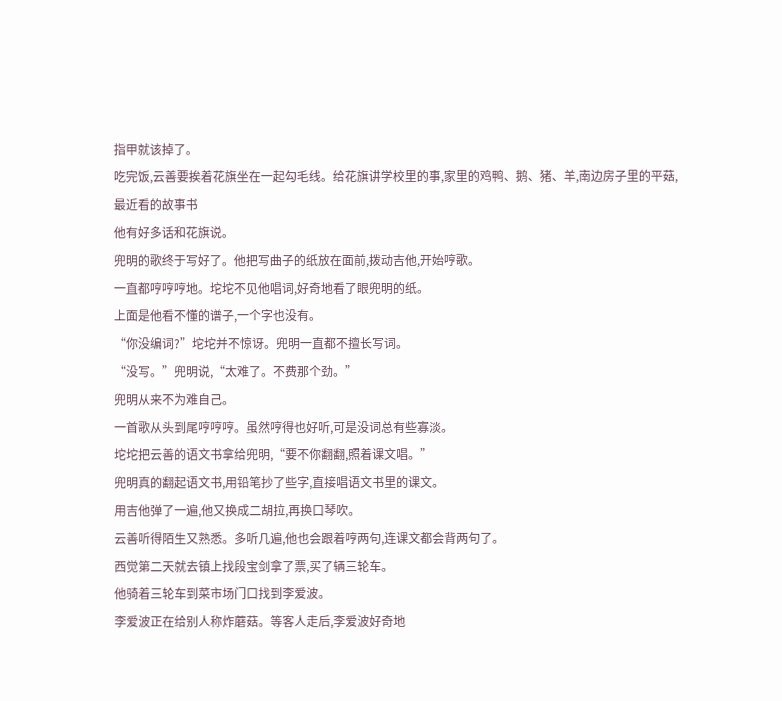指甲就该掉了。
吃完饭,云善要挨着花旗坐在一起勾毛线。给花旗讲学校里的事,家里的鸡鸭、鹅、猪、羊,南边房子里的平菇,最近看的故事书
他有好多话和花旗说。
兜明的歌终于写好了。他把写曲子的纸放在面前,拨动吉他,开始哼歌。
一直都哼哼哼地。坨坨不见他唱词,好奇地看了眼兜明的纸。
上面是他看不懂的谱子,一个字也没有。
“你没编词?”坨坨并不惊讶。兜明一直都不擅长写词。
“没写。”兜明说,“太难了。不费那个劲。”
兜明从来不为难自己。
一首歌从头到尾哼哼哼。虽然哼得也好听,可是没词总有些寡淡。
坨坨把云善的语文书拿给兜明,“要不你翻翻,照着课文唱。”
兜明真的翻起语文书,用铅笔抄了些字,直接唱语文书里的课文。
用吉他弹了一遍,他又换成二胡拉,再换口琴吹。
云善听得陌生又熟悉。多听几遍,他也会跟着哼两句,连课文都会背两句了。
西觉第二天就去镇上找段宝剑拿了票,买了辆三轮车。
他骑着三轮车到菜市场门口找到李爱波。
李爱波正在给别人称炸蘑菇。等客人走后,李爱波好奇地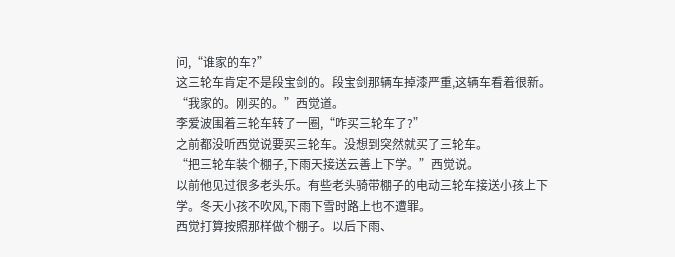问,“谁家的车?”
这三轮车肯定不是段宝剑的。段宝剑那辆车掉漆严重,这辆车看着很新。
“我家的。刚买的。”西觉道。
李爱波围着三轮车转了一圈,“咋买三轮车了?”
之前都没听西觉说要买三轮车。没想到突然就买了三轮车。
“把三轮车装个棚子,下雨天接送云善上下学。”西觉说。
以前他见过很多老头乐。有些老头骑带棚子的电动三轮车接送小孩上下学。冬天小孩不吹风,下雨下雪时路上也不遭罪。
西觉打算按照那样做个棚子。以后下雨、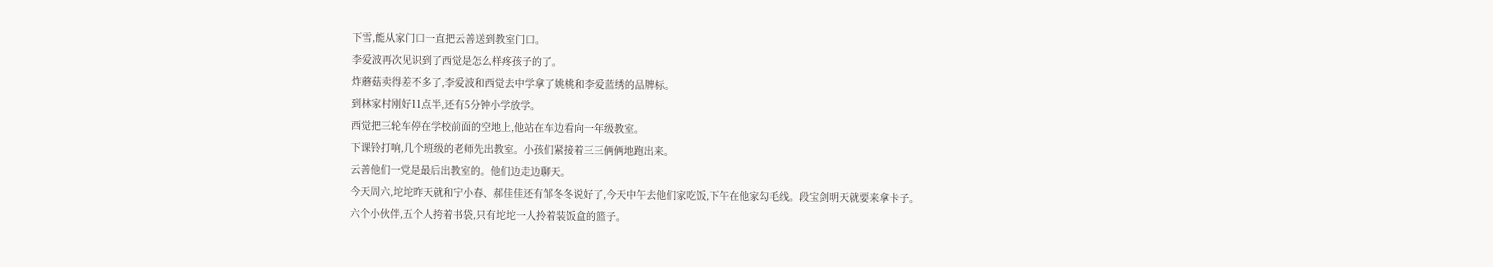下雪,能从家门口一直把云善送到教室门口。
李爱波再次见识到了西觉是怎么样疼孩子的了。
炸蘑菇卖得差不多了,李爱波和西觉去中学拿了姚桃和李爱蓝绣的品牌标。
到林家村刚好11点半,还有5分钟小学放学。
西觉把三轮车停在学校前面的空地上,他站在车边看向一年级教室。
下课铃打响,几个班级的老师先出教室。小孩们紧接着三三俩俩地跑出来。
云善他们一党是最后出教室的。他们边走边聊天。
今天周六,坨坨昨天就和宁小春、郝佳佳还有邹冬冬说好了,今天中午去他们家吃饭,下午在他家勾毛线。段宝剑明天就要来拿卡子。
六个小伙伴,五个人挎着书袋,只有坨坨一人拎着装饭盒的篮子。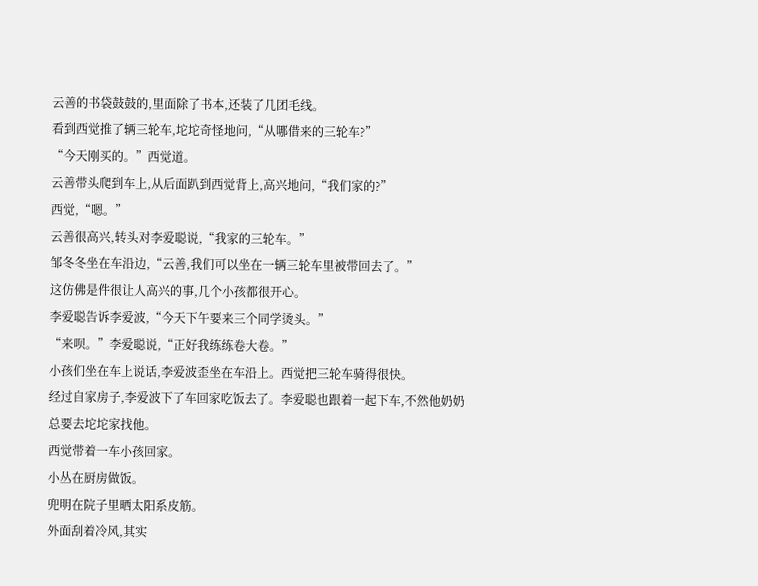云善的书袋鼓鼓的,里面除了书本,还装了几团毛线。
看到西觉推了辆三轮车,坨坨奇怪地问,“从哪借来的三轮车?”
“今天刚买的。”西觉道。
云善带头爬到车上,从后面趴到西觉背上,高兴地问,“我们家的?”
西觉,“嗯。”
云善很高兴,转头对李爱聪说,“我家的三轮车。”
邹冬冬坐在车沿边,“云善,我们可以坐在一辆三轮车里被带回去了。”
这仿佛是件很让人高兴的事,几个小孩都很开心。
李爱聪告诉李爱波,“今天下午要来三个同学烫头。”
“来呗。”李爱聪说,“正好我练练卷大卷。”
小孩们坐在车上说话,李爱波歪坐在车沿上。西觉把三轮车骑得很快。
经过自家房子,李爱波下了车回家吃饭去了。李爱聪也跟着一起下车,不然他奶奶总要去坨坨家找他。
西觉带着一车小孩回家。
小丛在厨房做饭。
兜明在院子里晒太阳系皮筋。
外面刮着冷风,其实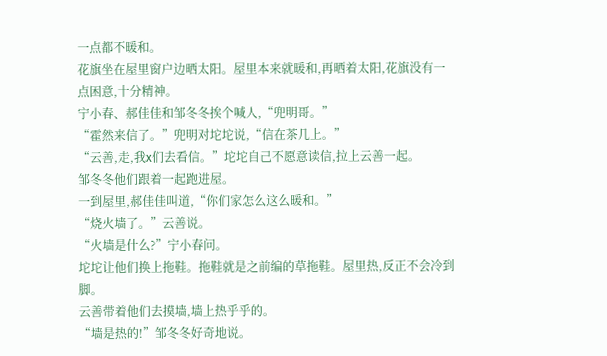一点都不暖和。
花旗坐在屋里窗户边晒太阳。屋里本来就暖和,再晒着太阳,花旗没有一点困意,十分精神。
宁小春、郝佳佳和邹冬冬挨个喊人,“兜明哥。”
“霍然来信了。”兜明对坨坨说,“信在茶几上。”
“云善,走,我x们去看信。”坨坨自己不愿意读信,拉上云善一起。
邹冬冬他们跟着一起跑进屋。
一到屋里,郝佳佳叫道,“你们家怎么这么暖和。”
“烧火墙了。”云善说。
“火墙是什么?”宁小春问。
坨坨让他们换上拖鞋。拖鞋就是之前编的草拖鞋。屋里热,反正不会冷到脚。
云善带着他们去摸墙,墙上热乎乎的。
“墙是热的!”邹冬冬好奇地说。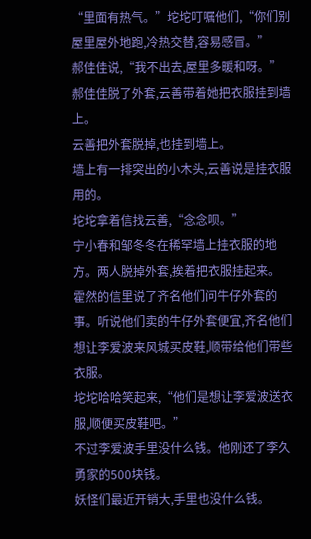“里面有热气。”坨坨叮嘱他们,“你们别屋里屋外地跑,冷热交替,容易感冒。”
郝佳佳说,“我不出去,屋里多暖和呀。”
郝佳佳脱了外套,云善带着她把衣服挂到墙上。
云善把外套脱掉,也挂到墙上。
墙上有一排突出的小木头,云善说是挂衣服用的。
坨坨拿着信找云善,“念念呗。”
宁小春和邹冬冬在稀罕墙上挂衣服的地方。两人脱掉外套,挨着把衣服挂起来。
霍然的信里说了齐名他们问牛仔外套的事。听说他们卖的牛仔外套便宜,齐名他们想让李爱波来风城买皮鞋,顺带给他们带些衣服。
坨坨哈哈笑起来,“他们是想让李爱波送衣服,顺便买皮鞋吧。”
不过李爱波手里没什么钱。他刚还了李久勇家的500块钱。
妖怪们最近开销大,手里也没什么钱。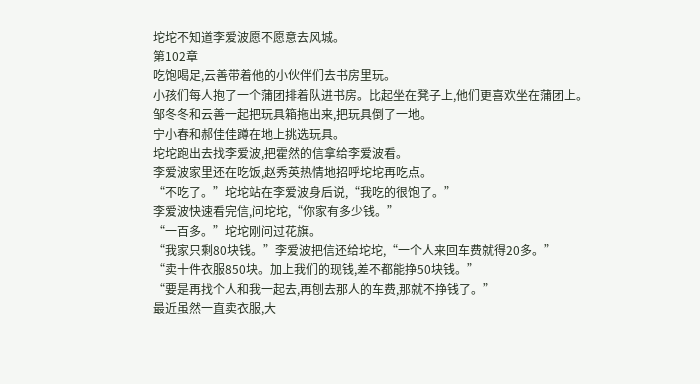坨坨不知道李爱波愿不愿意去风城。
第102章
吃饱喝足,云善带着他的小伙伴们去书房里玩。
小孩们每人抱了一个蒲团排着队进书房。比起坐在凳子上,他们更喜欢坐在蒲团上。
邹冬冬和云善一起把玩具箱拖出来,把玩具倒了一地。
宁小春和郝佳佳蹲在地上挑选玩具。
坨坨跑出去找李爱波,把霍然的信拿给李爱波看。
李爱波家里还在吃饭,赵秀英热情地招呼坨坨再吃点。
“不吃了。”坨坨站在李爱波身后说,“我吃的很饱了。”
李爱波快速看完信,问坨坨,“你家有多少钱。”
“一百多。”坨坨刚问过花旗。
“我家只剩80块钱。”李爱波把信还给坨坨,“一个人来回车费就得20多。”
“卖十件衣服850块。加上我们的现钱,差不都能挣50块钱。”
“要是再找个人和我一起去,再刨去那人的车费,那就不挣钱了。”
最近虽然一直卖衣服,大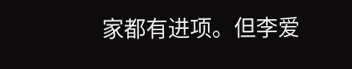家都有进项。但李爱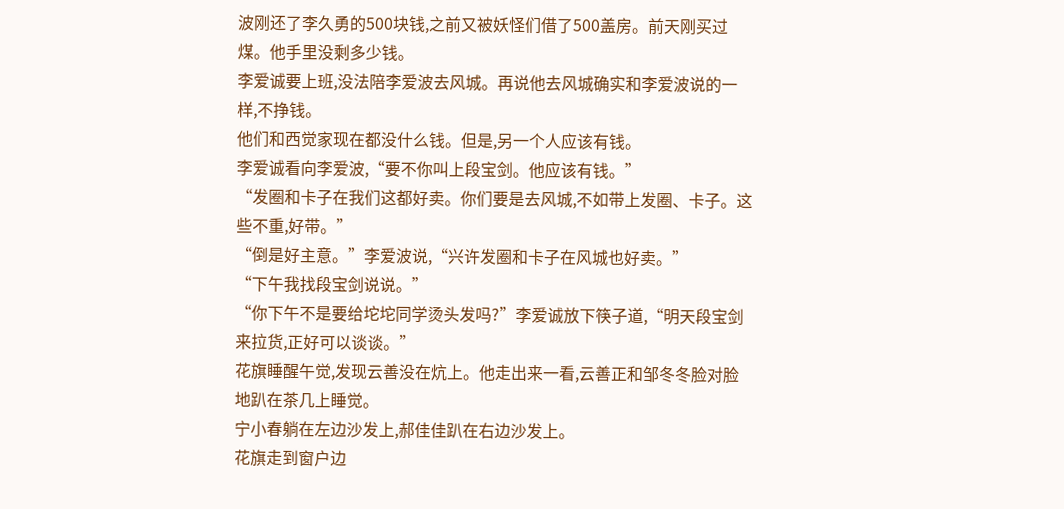波刚还了李久勇的500块钱,之前又被妖怪们借了500盖房。前天刚买过煤。他手里没剩多少钱。
李爱诚要上班,没法陪李爱波去风城。再说他去风城确实和李爱波说的一样,不挣钱。
他们和西觉家现在都没什么钱。但是,另一个人应该有钱。
李爱诚看向李爱波,“要不你叫上段宝剑。他应该有钱。”
“发圈和卡子在我们这都好卖。你们要是去风城,不如带上发圈、卡子。这些不重,好带。”
“倒是好主意。”李爱波说,“兴许发圈和卡子在风城也好卖。”
“下午我找段宝剑说说。”
“你下午不是要给坨坨同学烫头发吗?”李爱诚放下筷子道,“明天段宝剑来拉货,正好可以谈谈。”
花旗睡醒午觉,发现云善没在炕上。他走出来一看,云善正和邹冬冬脸对脸地趴在茶几上睡觉。
宁小春躺在左边沙发上,郝佳佳趴在右边沙发上。
花旗走到窗户边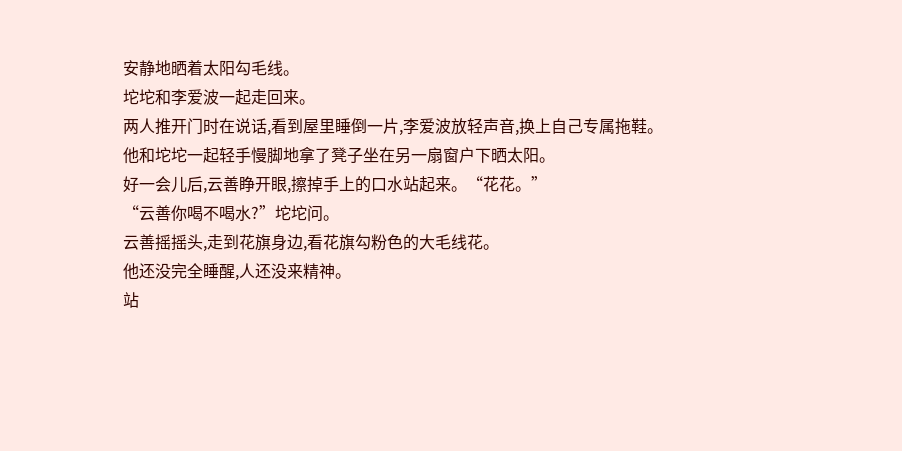安静地晒着太阳勾毛线。
坨坨和李爱波一起走回来。
两人推开门时在说话,看到屋里睡倒一片,李爱波放轻声音,换上自己专属拖鞋。
他和坨坨一起轻手慢脚地拿了凳子坐在另一扇窗户下晒太阳。
好一会儿后,云善睁开眼,擦掉手上的口水站起来。“花花。”
“云善你喝不喝水?”坨坨问。
云善摇摇头,走到花旗身边,看花旗勾粉色的大毛线花。
他还没完全睡醒,人还没来精神。
站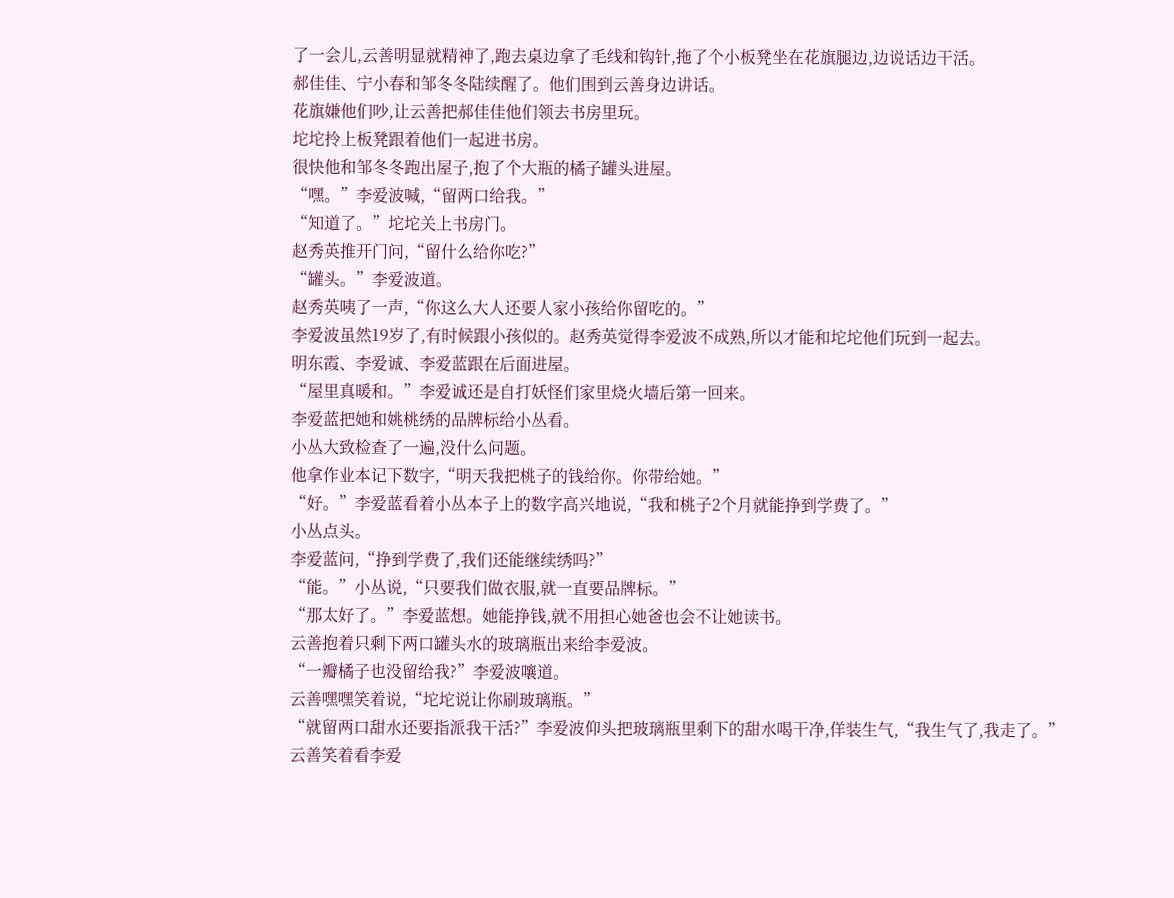了一会儿,云善明显就精神了,跑去桌边拿了毛线和钩针,拖了个小板凳坐在花旗腿边,边说话边干活。
郝佳佳、宁小春和邹冬冬陆续醒了。他们围到云善身边讲话。
花旗嫌他们吵,让云善把郝佳佳他们领去书房里玩。
坨坨拎上板凳跟着他们一起进书房。
很快他和邹冬冬跑出屋子,抱了个大瓶的橘子罐头进屋。
“嘿。”李爱波喊,“留两口给我。”
“知道了。”坨坨关上书房门。
赵秀英推开门问,“留什么给你吃?”
“罐头。”李爱波道。
赵秀英咦了一声,“你这么大人还要人家小孩给你留吃的。”
李爱波虽然19岁了,有时候跟小孩似的。赵秀英觉得李爱波不成熟,所以才能和坨坨他们玩到一起去。
明东霞、李爱诚、李爱蓝跟在后面进屋。
“屋里真暖和。”李爱诚还是自打妖怪们家里烧火墙后第一回来。
李爱蓝把她和姚桃绣的品牌标给小丛看。
小丛大致检查了一遍,没什么问题。
他拿作业本记下数字,“明天我把桃子的钱给你。你带给她。”
“好。”李爱蓝看着小丛本子上的数字高兴地说,“我和桃子2个月就能挣到学费了。”
小丛点头。
李爱蓝问,“挣到学费了,我们还能继续绣吗?”
“能。”小丛说,“只要我们做衣服,就一直要品牌标。”
“那太好了。”李爱蓝想。她能挣钱,就不用担心她爸也会不让她读书。
云善抱着只剩下两口罐头水的玻璃瓶出来给李爱波。
“一瓣橘子也没留给我?”李爱波嚷道。
云善嘿嘿笑着说,“坨坨说让你刷玻璃瓶。”
“就留两口甜水还要指派我干活?”李爱波仰头把玻璃瓶里剩下的甜水喝干净,佯装生气,“我生气了,我走了。”
云善笑着看李爱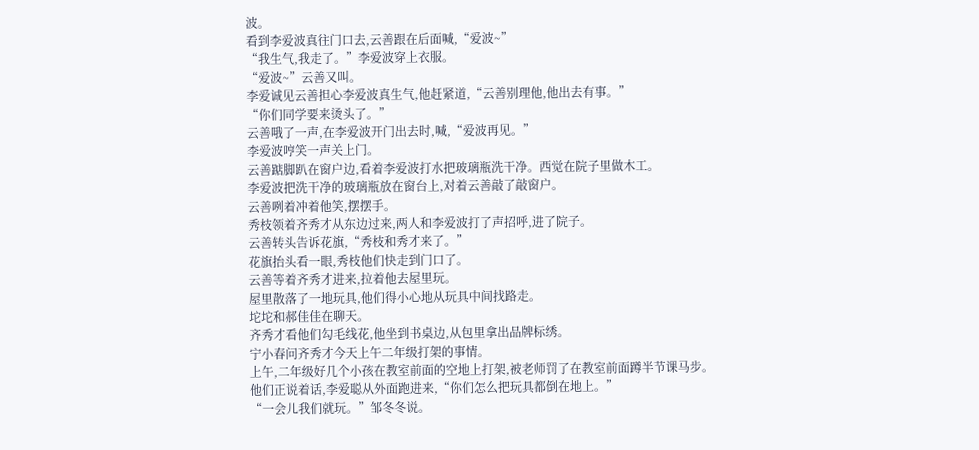波。
看到李爱波真往门口去,云善跟在后面喊,“爱波~”
“我生气,我走了。”李爱波穿上衣服。
“爱波~”云善又叫。
李爱诚见云善担心李爱波真生气,他赶紧道,“云善别理他,他出去有事。”
“你们同学要来烫头了。”
云善哦了一声,在李爱波开门出去时,喊,“爱波再见。”
李爱波哼笑一声关上门。
云善踮脚趴在窗户边,看着李爱波打水把玻璃瓶洗干净。西觉在院子里做木工。
李爱波把洗干净的玻璃瓶放在窗台上,对着云善敲了敲窗户。
云善咧着冲着他笑,摆摆手。
秀枝领着齐秀才从东边过来,两人和李爱波打了声招呼,进了院子。
云善转头告诉花旗,“秀枝和秀才来了。”
花旗抬头看一眼,秀枝他们快走到门口了。
云善等着齐秀才进来,拉着他去屋里玩。
屋里散落了一地玩具,他们得小心地从玩具中间找路走。
坨坨和郝佳佳在聊天。
齐秀才看他们勾毛线花,他坐到书桌边,从包里拿出品牌标绣。
宁小春问齐秀才今天上午二年级打架的事情。
上午,二年级好几个小孩在教室前面的空地上打架,被老师罚了在教室前面蹲半节课马步。
他们正说着话,李爱聪从外面跑进来,“你们怎么把玩具都倒在地上。”
“一会儿我们就玩。”邹冬冬说。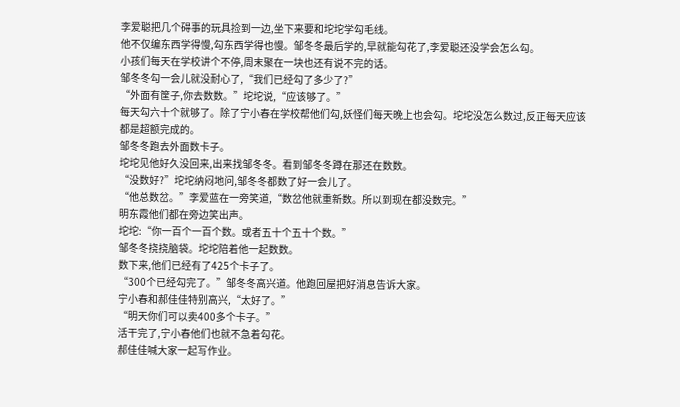李爱聪把几个碍事的玩具捡到一边,坐下来要和坨坨学勾毛线。
他不仅编东西学得慢,勾东西学得也慢。邹冬冬最后学的,早就能勾花了,李爱聪还没学会怎么勾。
小孩们每天在学校讲个不停,周末聚在一块也还有说不完的话。
邹冬冬勾一会儿就没耐心了,“我们已经勾了多少了?”
“外面有筐子,你去数数。”坨坨说,“应该够了。”
每天勾六十个就够了。除了宁小春在学校帮他们勾,妖怪们每天晚上也会勾。坨坨没怎么数过,反正每天应该都是超额完成的。
邹冬冬跑去外面数卡子。
坨坨见他好久没回来,出来找邹冬冬。看到邹冬冬蹲在那还在数数。
“没数好?”坨坨纳闷地问,邹冬冬都数了好一会儿了。
“他总数岔。”李爱蓝在一旁笑道,“数岔他就重新数。所以到现在都没数完。”
明东霞他们都在旁边笑出声。
坨坨:“你一百个一百个数。或者五十个五十个数。”
邹冬冬挠挠脑袋。坨坨陪着他一起数数。
数下来,他们已经有了425个卡子了。
“300个已经勾完了。”邹冬冬高兴道。他跑回屋把好消息告诉大家。
宁小春和郝佳佳特别高兴,“太好了。”
“明天你们可以卖400多个卡子。”
活干完了,宁小春他们也就不急着勾花。
郝佳佳喊大家一起写作业。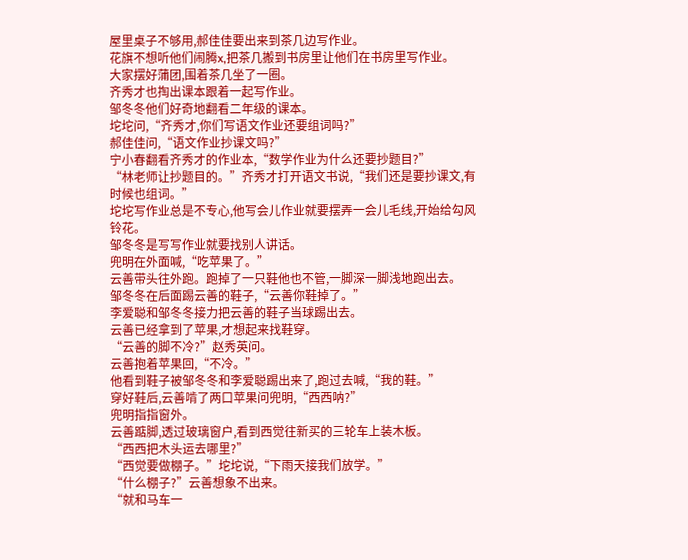屋里桌子不够用,郝佳佳要出来到茶几边写作业。
花旗不想听他们闹腾x,把茶几搬到书房里让他们在书房里写作业。
大家摆好蒲团,围着茶几坐了一圈。
齐秀才也掏出课本跟着一起写作业。
邹冬冬他们好奇地翻看二年级的课本。
坨坨问,“齐秀才,你们写语文作业还要组词吗?”
郝佳佳问,“语文作业抄课文吗?”
宁小春翻看齐秀才的作业本,“数学作业为什么还要抄题目?”
“林老师让抄题目的。”齐秀才打开语文书说,“我们还是要抄课文,有时候也组词。”
坨坨写作业总是不专心,他写会儿作业就要摆弄一会儿毛线,开始给勾风铃花。
邹冬冬是写写作业就要找别人讲话。
兜明在外面喊,“吃苹果了。”
云善带头往外跑。跑掉了一只鞋他也不管,一脚深一脚浅地跑出去。
邹冬冬在后面踢云善的鞋子,“云善你鞋掉了。”
李爱聪和邹冬冬接力把云善的鞋子当球踢出去。
云善已经拿到了苹果,才想起来找鞋穿。
“云善的脚不冷?”赵秀英问。
云善抱着苹果回,“不冷。”
他看到鞋子被邹冬冬和李爱聪踢出来了,跑过去喊,“我的鞋。”
穿好鞋后,云善啃了两口苹果问兜明,“西西呐?”
兜明指指窗外。
云善踮脚,透过玻璃窗户,看到西觉往新买的三轮车上装木板。
“西西把木头运去哪里?”
“西觉要做棚子。”坨坨说,“下雨天接我们放学。”
“什么棚子?”云善想象不出来。
“就和马车一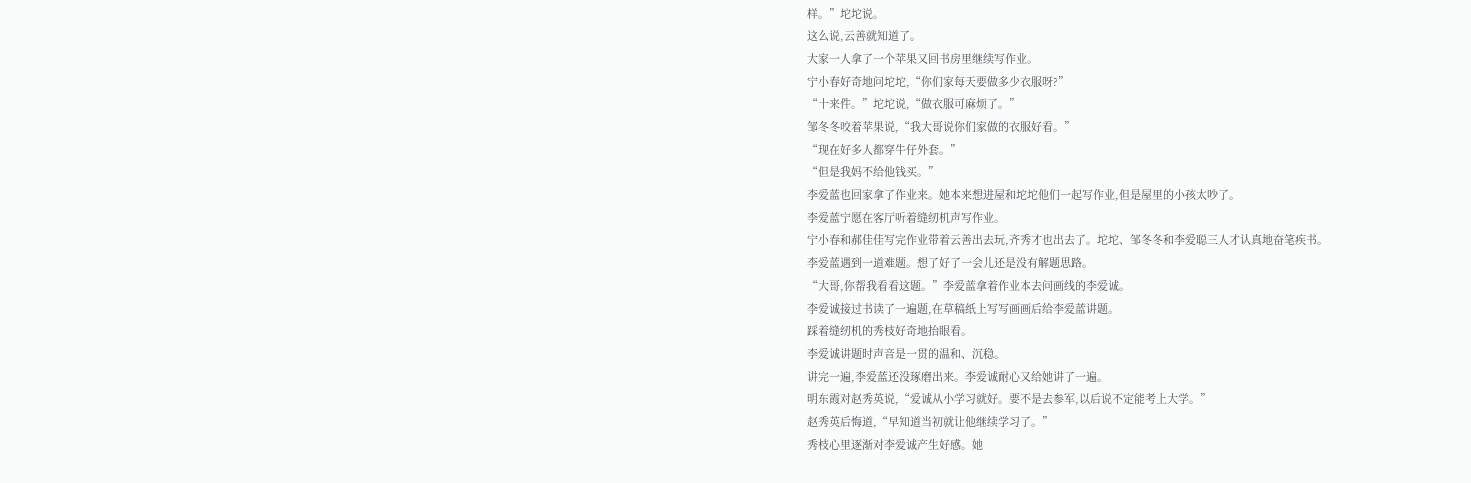样。”坨坨说。
这么说,云善就知道了。
大家一人拿了一个苹果又回书房里继续写作业。
宁小春好奇地问坨坨,“你们家每天要做多少衣服呀?”
“十来件。”坨坨说,“做衣服可麻烦了。”
邹冬冬咬着苹果说,“我大哥说你们家做的衣服好看。”
“现在好多人都穿牛仔外套。”
“但是我妈不给他钱买。”
李爱蓝也回家拿了作业来。她本来想进屋和坨坨他们一起写作业,但是屋里的小孩太吵了。
李爱蓝宁愿在客厅听着缝纫机声写作业。
宁小春和郝佳佳写完作业带着云善出去玩,齐秀才也出去了。坨坨、邹冬冬和李爱聪三人才认真地奋笔疾书。
李爱蓝遇到一道难题。想了好了一会儿还是没有解题思路。
“大哥,你帮我看看这题。”李爱蓝拿着作业本去问画线的李爱诚。
李爱诚接过书读了一遍题,在草稿纸上写写画画后给李爱蓝讲题。
踩着缝纫机的秀枝好奇地抬眼看。
李爱诚讲题时声音是一贯的温和、沉稳。
讲完一遍,李爱蓝还没琢磨出来。李爱诚耐心又给她讲了一遍。
明东霞对赵秀英说,“爱诚从小学习就好。要不是去参军,以后说不定能考上大学。”
赵秀英后悔道,“早知道当初就让他继续学习了。”
秀枝心里逐渐对李爱诚产生好感。她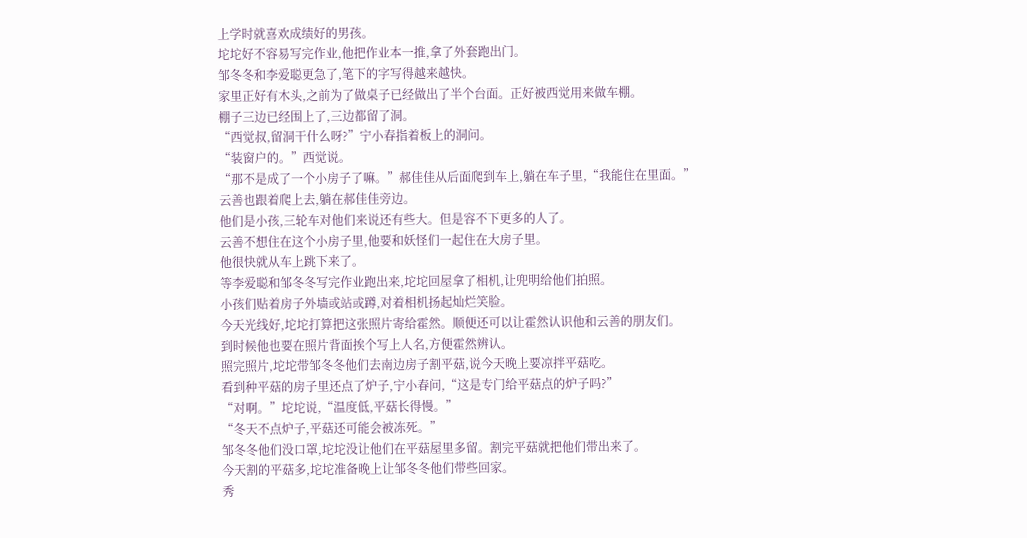上学时就喜欢成绩好的男孩。
坨坨好不容易写完作业,他把作业本一推,拿了外套跑出门。
邹冬冬和李爱聪更急了,笔下的字写得越来越快。
家里正好有木头,之前为了做桌子已经做出了半个台面。正好被西觉用来做车棚。
棚子三边已经围上了,三边都留了洞。
“西觉叔,留洞干什么呀?”宁小春指着板上的洞问。
“装窗户的。”西觉说。
“那不是成了一个小房子了嘛。”郝佳佳从后面爬到车上,躺在车子里,“我能住在里面。”
云善也跟着爬上去,躺在郝佳佳旁边。
他们是小孩,三轮车对他们来说还有些大。但是容不下更多的人了。
云善不想住在这个小房子里,他要和妖怪们一起住在大房子里。
他很快就从车上跳下来了。
等李爱聪和邹冬冬写完作业跑出来,坨坨回屋拿了相机,让兜明给他们拍照。
小孩们贴着房子外墙或站或蹲,对着相机扬起灿烂笑脸。
今天光线好,坨坨打算把这张照片寄给霍然。顺便还可以让霍然认识他和云善的朋友们。
到时候他也要在照片背面挨个写上人名,方便霍然辨认。
照完照片,坨坨带邹冬冬他们去南边房子割平菇,说今天晚上要凉拌平菇吃。
看到种平菇的房子里还点了炉子,宁小春问,“这是专门给平菇点的炉子吗?”
“对啊。”坨坨说,“温度低,平菇长得慢。”
“冬天不点炉子,平菇还可能会被冻死。”
邹冬冬他们没口罩,坨坨没让他们在平菇屋里多留。割完平菇就把他们带出来了。
今天割的平菇多,坨坨准备晚上让邹冬冬他们带些回家。
秀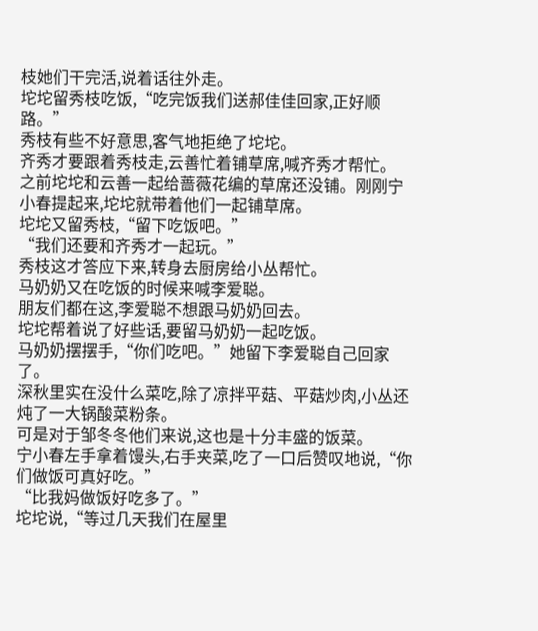枝她们干完活,说着话往外走。
坨坨留秀枝吃饭,“吃完饭我们送郝佳佳回家,正好顺路。”
秀枝有些不好意思,客气地拒绝了坨坨。
齐秀才要跟着秀枝走,云善忙着铺草席,喊齐秀才帮忙。
之前坨坨和云善一起给蔷薇花编的草席还没铺。刚刚宁小春提起来,坨坨就带着他们一起铺草席。
坨坨又留秀枝,“留下吃饭吧。”
“我们还要和齐秀才一起玩。”
秀枝这才答应下来,转身去厨房给小丛帮忙。
马奶奶又在吃饭的时候来喊李爱聪。
朋友们都在这,李爱聪不想跟马奶奶回去。
坨坨帮着说了好些话,要留马奶奶一起吃饭。
马奶奶摆摆手,“你们吃吧。”她留下李爱聪自己回家了。
深秋里实在没什么菜吃,除了凉拌平菇、平菇炒肉,小丛还炖了一大锅酸菜粉条。
可是对于邹冬冬他们来说,这也是十分丰盛的饭菜。
宁小春左手拿着馒头,右手夹菜,吃了一口后赞叹地说,“你们做饭可真好吃。”
“比我妈做饭好吃多了。”
坨坨说,“等过几天我们在屋里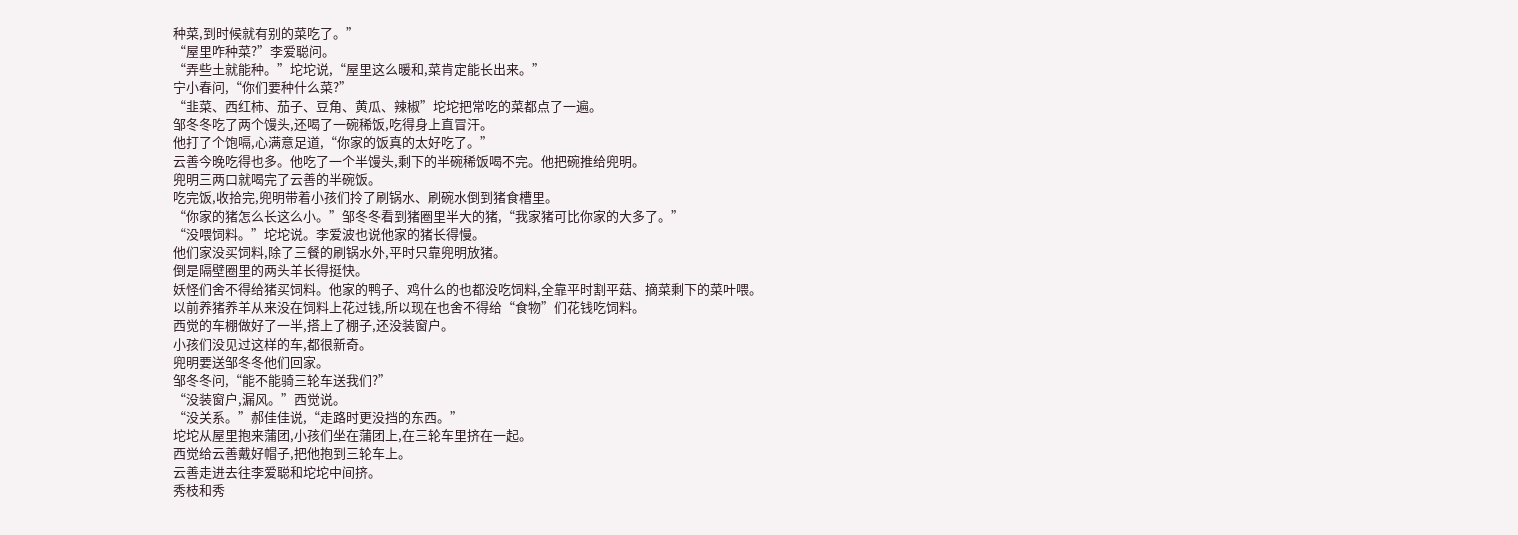种菜,到时候就有别的菜吃了。”
“屋里咋种菜?”李爱聪问。
“弄些土就能种。”坨坨说,“屋里这么暖和,菜肯定能长出来。”
宁小春问,“你们要种什么菜?”
“韭菜、西红柿、茄子、豆角、黄瓜、辣椒”坨坨把常吃的菜都点了一遍。
邹冬冬吃了两个馒头,还喝了一碗稀饭,吃得身上直冒汗。
他打了个饱嗝,心满意足道,“你家的饭真的太好吃了。”
云善今晚吃得也多。他吃了一个半馒头,剩下的半碗稀饭喝不完。他把碗推给兜明。
兜明三两口就喝完了云善的半碗饭。
吃完饭,收拾完,兜明带着小孩们拎了刷锅水、刷碗水倒到猪食槽里。
“你家的猪怎么长这么小。”邹冬冬看到猪圈里半大的猪,“我家猪可比你家的大多了。”
“没喂饲料。”坨坨说。李爱波也说他家的猪长得慢。
他们家没买饲料,除了三餐的刷锅水外,平时只靠兜明放猪。
倒是隔壁圈里的两头羊长得挺快。
妖怪们舍不得给猪买饲料。他家的鸭子、鸡什么的也都没吃饲料,全靠平时割平菇、摘菜剩下的菜叶喂。
以前养猪养羊从来没在饲料上花过钱,所以现在也舍不得给“食物”们花钱吃饲料。
西觉的车棚做好了一半,搭上了棚子,还没装窗户。
小孩们没见过这样的车,都很新奇。
兜明要送邹冬冬他们回家。
邹冬冬问,“能不能骑三轮车送我们?”
“没装窗户,漏风。”西觉说。
“没关系。”郝佳佳说,“走路时更没挡的东西。”
坨坨从屋里抱来蒲团,小孩们坐在蒲团上,在三轮车里挤在一起。
西觉给云善戴好帽子,把他抱到三轮车上。
云善走进去往李爱聪和坨坨中间挤。
秀枝和秀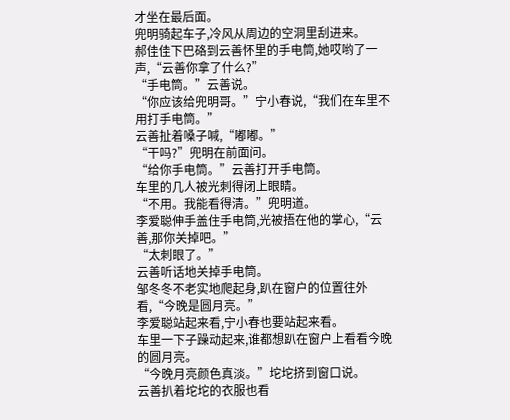才坐在最后面。
兜明骑起车子,冷风从周边的空洞里刮进来。
郝佳佳下巴硌到云善怀里的手电筒,她哎哟了一声,“云善你拿了什么?”
“手电筒。”云善说。
“你应该给兜明哥。”宁小春说,“我们在车里不用打手电筒。”
云善扯着嗓子喊,“嘟嘟。”
“干吗?”兜明在前面问。
“给你手电筒。”云善打开手电筒。
车里的几人被光刺得闭上眼睛。
“不用。我能看得清。”兜明道。
李爱聪伸手盖住手电筒,光被捂在他的掌心,“云善,那你关掉吧。”
“太刺眼了。”
云善听话地关掉手电筒。
邹冬冬不老实地爬起身,趴在窗户的位置往外看,“今晚是圆月亮。”
李爱聪站起来看,宁小春也要站起来看。
车里一下子躁动起来,谁都想趴在窗户上看看今晚的圆月亮。
“今晚月亮颜色真淡。”坨坨挤到窗口说。
云善扒着坨坨的衣服也看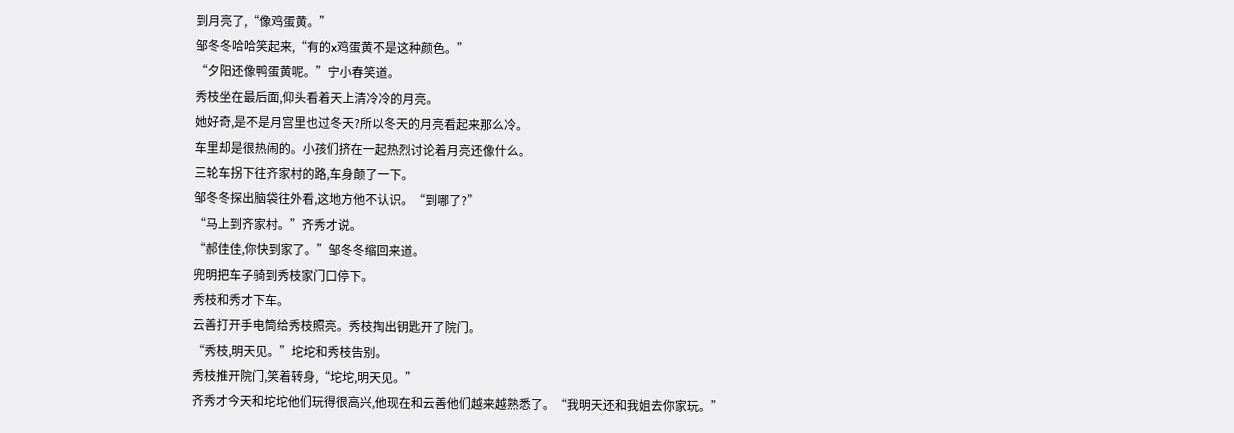到月亮了,“像鸡蛋黄。”
邹冬冬哈哈笑起来,“有的x鸡蛋黄不是这种颜色。”
“夕阳还像鸭蛋黄呢。”宁小春笑道。
秀枝坐在最后面,仰头看着天上清冷冷的月亮。
她好奇,是不是月宫里也过冬天?所以冬天的月亮看起来那么冷。
车里却是很热闹的。小孩们挤在一起热烈讨论着月亮还像什么。
三轮车拐下往齐家村的路,车身颠了一下。
邹冬冬探出脑袋往外看,这地方他不认识。“到哪了?”
“马上到齐家村。”齐秀才说。
“郝佳佳,你快到家了。”邹冬冬缩回来道。
兜明把车子骑到秀枝家门口停下。
秀枝和秀才下车。
云善打开手电筒给秀枝照亮。秀枝掏出钥匙开了院门。
“秀枝,明天见。”坨坨和秀枝告别。
秀枝推开院门,笑着转身,“坨坨,明天见。”
齐秀才今天和坨坨他们玩得很高兴,他现在和云善他们越来越熟悉了。“我明天还和我姐去你家玩。”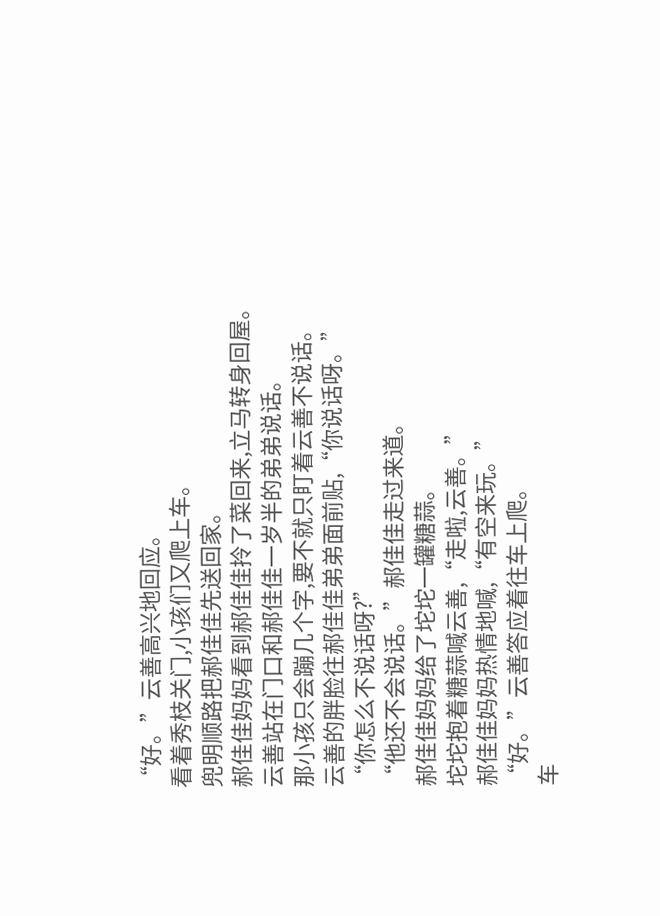“好。”云善高兴地回应。
看着秀枝关门,小孩们又爬上车。
兜明顺路把郝佳佳先送回家。
郝佳佳妈妈看到郝佳佳拎了菜回来,立马转身回屋。
云善站在门口和郝佳佳一岁半的弟弟说话。
那小孩只会蹦几个字,要不就只盯着云善不说话。
云善的胖脸往郝佳佳弟弟面前贴,“你说话呀。”
“你怎么不说话呀?”
“他还不会说话。”郝佳佳走过来道。
郝佳佳妈妈给了坨坨一罐糖蒜。
坨坨抱着糖蒜喊云善,“走啦,云善。”
郝佳佳妈妈热情地喊,“有空来玩。”
“好。”云善答应着往车上爬。
车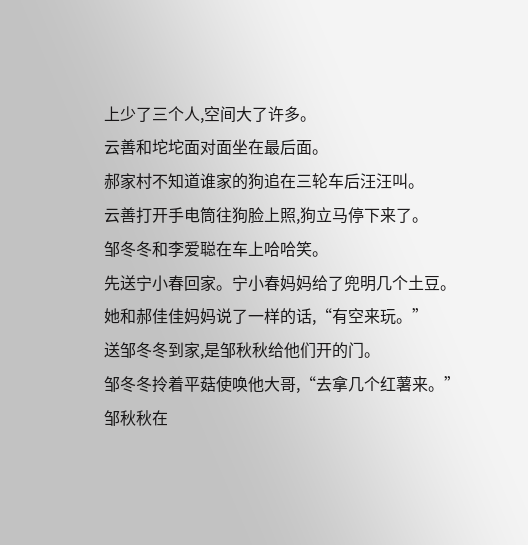上少了三个人,空间大了许多。
云善和坨坨面对面坐在最后面。
郝家村不知道谁家的狗追在三轮车后汪汪叫。
云善打开手电筒往狗脸上照,狗立马停下来了。
邹冬冬和李爱聪在车上哈哈笑。
先送宁小春回家。宁小春妈妈给了兜明几个土豆。
她和郝佳佳妈妈说了一样的话,“有空来玩。”
送邹冬冬到家,是邹秋秋给他们开的门。
邹冬冬拎着平菇使唤他大哥,“去拿几个红薯来。”
邹秋秋在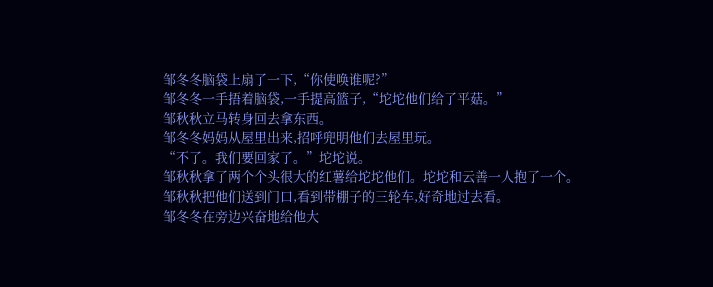邹冬冬脑袋上扇了一下,“你使唤谁呢?”
邹冬冬一手捂着脑袋,一手提高篮子,“坨坨他们给了平菇。”
邹秋秋立马转身回去拿东西。
邹冬冬妈妈从屋里出来,招呼兜明他们去屋里玩。
“不了。我们要回家了。”坨坨说。
邹秋秋拿了两个个头很大的红薯给坨坨他们。坨坨和云善一人抱了一个。
邹秋秋把他们送到门口,看到带棚子的三轮车,好奇地过去看。
邹冬冬在旁边兴奋地给他大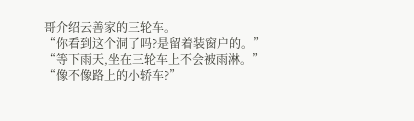哥介绍云善家的三轮车。
“你看到这个洞了吗?是留着装窗户的。”
“等下雨天,坐在三轮车上不会被雨淋。”
“像不像路上的小轿车?”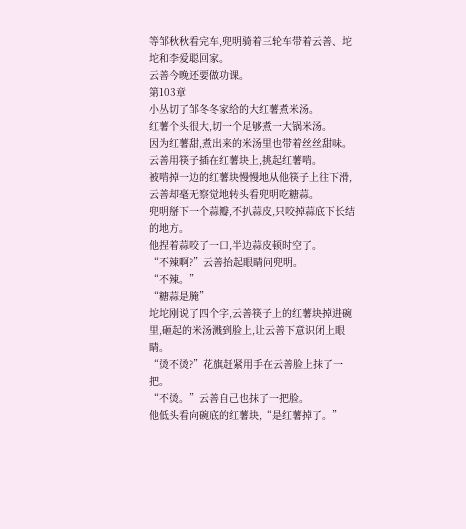等邹秋秋看完车,兜明骑着三轮车带着云善、坨坨和李爱聪回家。
云善今晚还要做功课。
第103章
小丛切了邹冬冬家给的大红薯煮米汤。
红薯个头很大,切一个足够煮一大锅米汤。
因为红薯甜,煮出来的米汤里也带着丝丝甜味。
云善用筷子插在红薯块上,挑起红薯啃。
被啃掉一边的红薯块慢慢地从他筷子上往下滑,云善却毫无察觉地转头看兜明吃糖蒜。
兜明掰下一个蒜瓣,不扒蒜皮,只咬掉蒜底下长结的地方。
他捏着蒜咬了一口,半边蒜皮顿时空了。
“不辣啊?”云善抬起眼睛问兜明。
“不辣。”
“糖蒜是腌”
坨坨刚说了四个字,云善筷子上的红薯块掉进碗里,砸起的米汤溅到脸上,让云善下意识闭上眼睛。
“烫不烫?”花旗赶紧用手在云善脸上抹了一把。
“不烫。”云善自己也抹了一把脸。
他低头看向碗底的红薯块,“是红薯掉了。”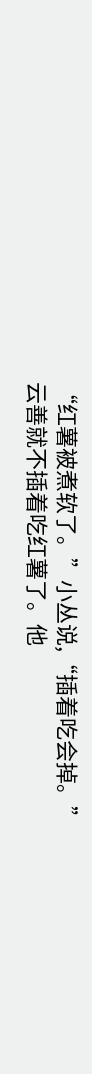“红薯被煮软了。”小丛说,“插着吃会掉。”
云善就不插着吃红薯了。他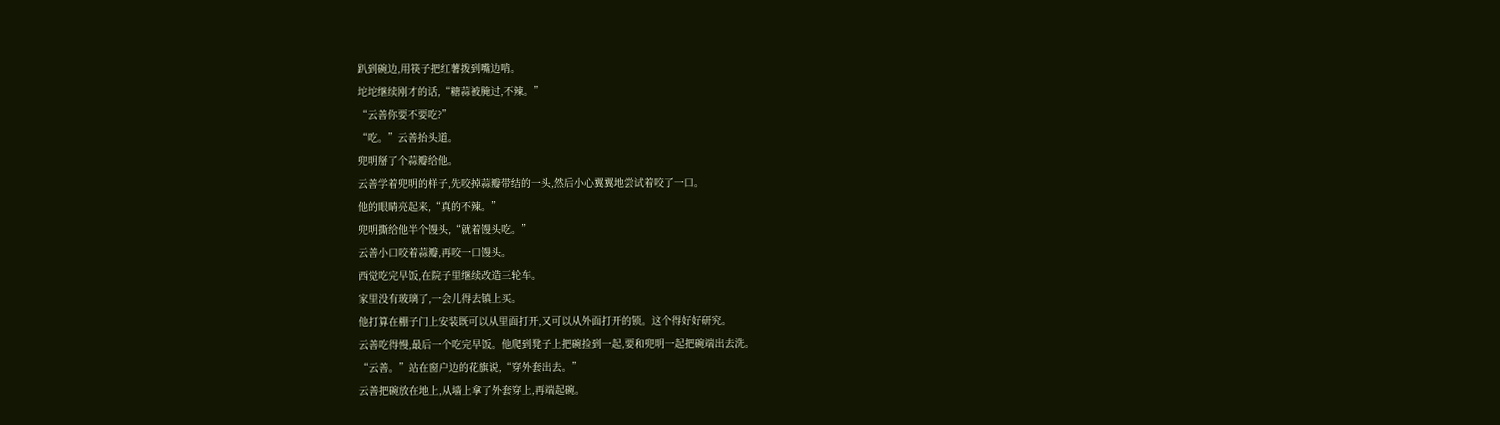趴到碗边,用筷子把红薯拨到嘴边啃。
坨坨继续刚才的话,“糖蒜被腌过,不辣。”
“云善你要不要吃?”
“吃。”云善抬头道。
兜明掰了个蒜瓣给他。
云善学着兜明的样子,先咬掉蒜瓣带结的一头,然后小心翼翼地尝试着咬了一口。
他的眼睛亮起来,“真的不辣。”
兜明撕给他半个馒头,“就着馒头吃。”
云善小口咬着蒜瓣,再咬一口馒头。
西觉吃完早饭,在院子里继续改造三轮车。
家里没有玻璃了,一会儿得去镇上买。
他打算在棚子门上安装既可以从里面打开,又可以从外面打开的锁。这个得好好研究。
云善吃得慢,最后一个吃完早饭。他爬到凳子上把碗捡到一起,要和兜明一起把碗端出去洗。
“云善。”站在窗户边的花旗说,“穿外套出去。”
云善把碗放在地上,从墙上拿了外套穿上,再端起碗。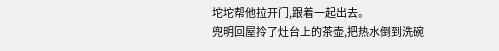坨坨帮他拉开门,跟着一起出去。
兜明回屋拎了灶台上的茶壶,把热水倒到洗碗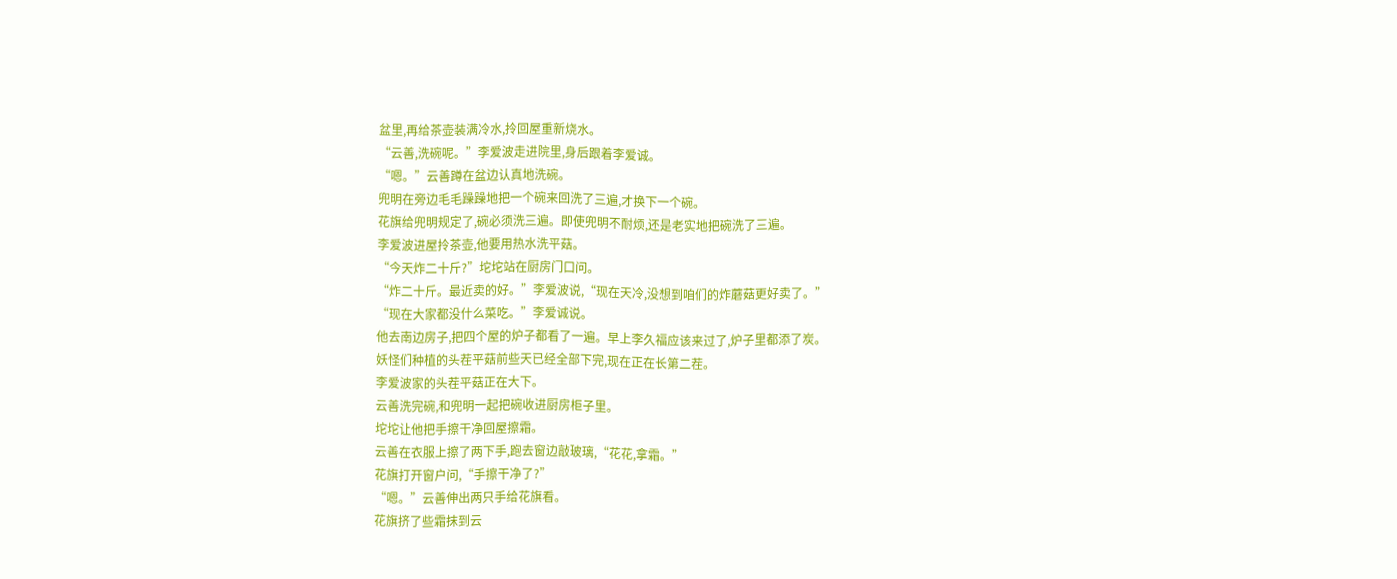盆里,再给茶壶装满冷水,拎回屋重新烧水。
“云善,洗碗呢。”李爱波走进院里,身后跟着李爱诚。
“嗯。”云善蹲在盆边认真地洗碗。
兜明在旁边毛毛躁躁地把一个碗来回洗了三遍,才换下一个碗。
花旗给兜明规定了,碗必须洗三遍。即使兜明不耐烦,还是老实地把碗洗了三遍。
李爱波进屋拎茶壶,他要用热水洗平菇。
“今天炸二十斤?”坨坨站在厨房门口问。
“炸二十斤。最近卖的好。”李爱波说,“现在天冷,没想到咱们的炸蘑菇更好卖了。”
“现在大家都没什么菜吃。”李爱诚说。
他去南边房子,把四个屋的炉子都看了一遍。早上李久福应该来过了,炉子里都添了炭。
妖怪们种植的头茬平菇前些天已经全部下完,现在正在长第二茬。
李爱波家的头茬平菇正在大下。
云善洗完碗,和兜明一起把碗收进厨房柜子里。
坨坨让他把手擦干净回屋擦霜。
云善在衣服上擦了两下手,跑去窗边敲玻璃,“花花,拿霜。”
花旗打开窗户问,“手擦干净了?”
“嗯。”云善伸出两只手给花旗看。
花旗挤了些霜抹到云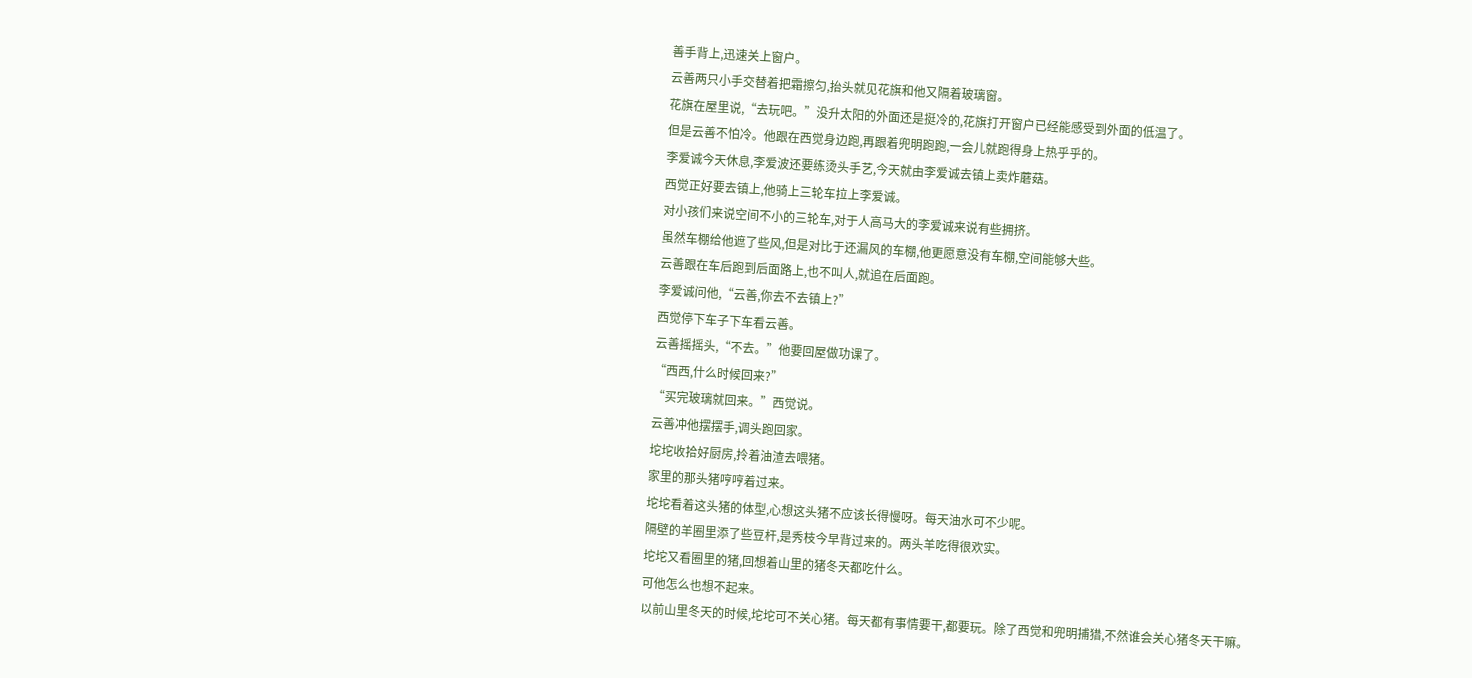善手背上,迅速关上窗户。
云善两只小手交替着把霜擦匀,抬头就见花旗和他又隔着玻璃窗。
花旗在屋里说,“去玩吧。”没升太阳的外面还是挺冷的,花旗打开窗户已经能感受到外面的低温了。
但是云善不怕冷。他跟在西觉身边跑,再跟着兜明跑跑,一会儿就跑得身上热乎乎的。
李爱诚今天休息,李爱波还要练烫头手艺,今天就由李爱诚去镇上卖炸蘑菇。
西觉正好要去镇上,他骑上三轮车拉上李爱诚。
对小孩们来说空间不小的三轮车,对于人高马大的李爱诚来说有些拥挤。
虽然车棚给他遮了些风,但是对比于还漏风的车棚,他更愿意没有车棚,空间能够大些。
云善跟在车后跑到后面路上,也不叫人,就追在后面跑。
李爱诚问他,“云善,你去不去镇上?”
西觉停下车子下车看云善。
云善摇摇头,“不去。”他要回屋做功课了。
“西西,什么时候回来?”
“买完玻璃就回来。”西觉说。
云善冲他摆摆手,调头跑回家。
坨坨收拾好厨房,拎着油渣去喂猪。
家里的那头猪哼哼着过来。
坨坨看着这头猪的体型,心想这头猪不应该长得慢呀。每天油水可不少呢。
隔壁的羊圈里添了些豆杆,是秀枝今早背过来的。两头羊吃得很欢实。
坨坨又看圈里的猪,回想着山里的猪冬天都吃什么。
可他怎么也想不起来。
以前山里冬天的时候,坨坨可不关心猪。每天都有事情要干,都要玩。除了西觉和兜明捕猎,不然谁会关心猪冬天干嘛。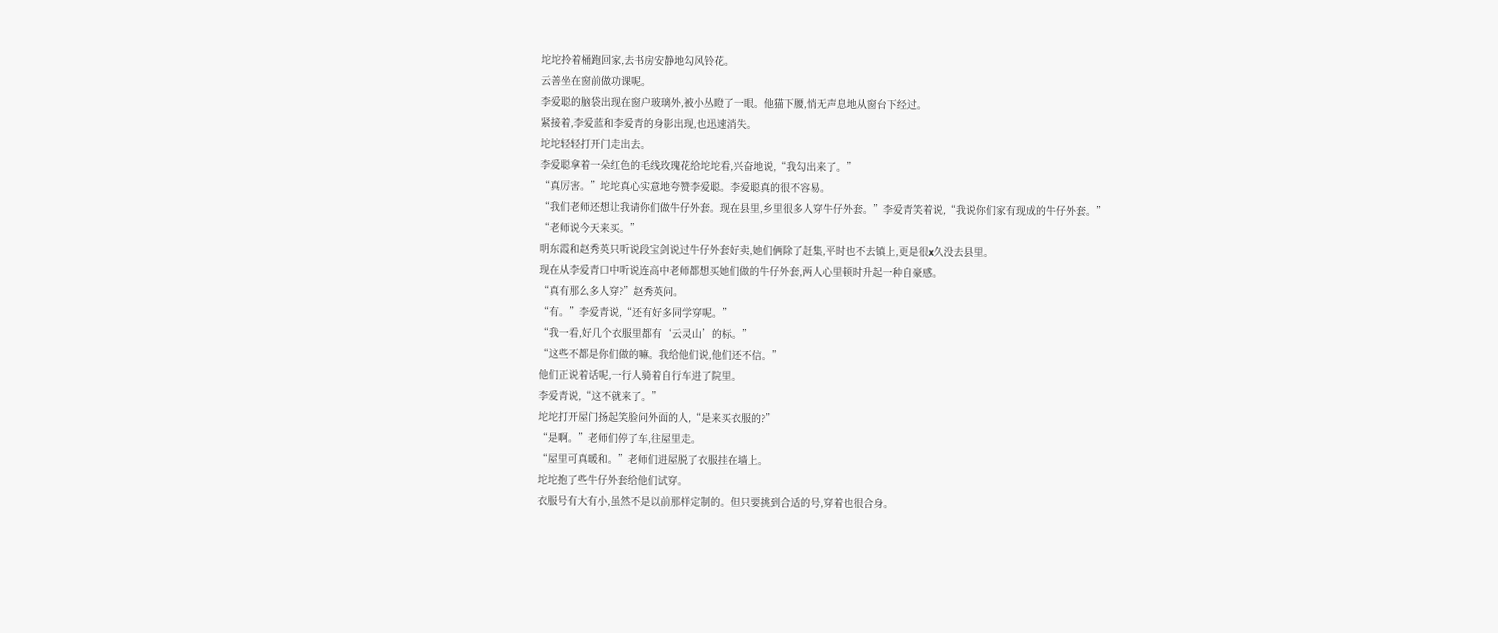坨坨拎着桶跑回家,去书房安静地勾风铃花。
云善坐在窗前做功课呢。
李爱聪的脑袋出现在窗户玻璃外,被小丛瞪了一眼。他猫下腰,悄无声息地从窗台下经过。
紧接着,李爱蓝和李爱青的身影出现,也迅速消失。
坨坨轻轻打开门走出去。
李爱聪拿着一朵红色的毛线玫瑰花给坨坨看,兴奋地说,“我勾出来了。”
“真厉害。”坨坨真心实意地夸赞李爱聪。李爱聪真的很不容易。
“我们老师还想让我请你们做牛仔外套。现在县里,乡里很多人穿牛仔外套。”李爱青笑着说,“我说你们家有现成的牛仔外套。”
“老师说今天来买。”
明东霞和赵秀英只听说段宝剑说过牛仔外套好卖,她们俩除了赶集,平时也不去镇上,更是很x久没去县里。
现在从李爱青口中听说连高中老师都想买她们做的牛仔外套,两人心里顿时升起一种自豪感。
“真有那么多人穿?”赵秀英问。
“有。”李爱青说,“还有好多同学穿呢。”
“我一看,好几个衣服里都有‘云灵山’的标。”
“这些不都是你们做的嘛。我给他们说,他们还不信。”
他们正说着话呢,一行人骑着自行车进了院里。
李爱青说,“这不就来了。”
坨坨打开屋门扬起笑脸问外面的人,“是来买衣服的?”
“是啊。”老师们停了车,往屋里走。
“屋里可真暖和。”老师们进屋脱了衣服挂在墙上。
坨坨抱了些牛仔外套给他们试穿。
衣服号有大有小,虽然不是以前那样定制的。但只要挑到合适的号,穿着也很合身。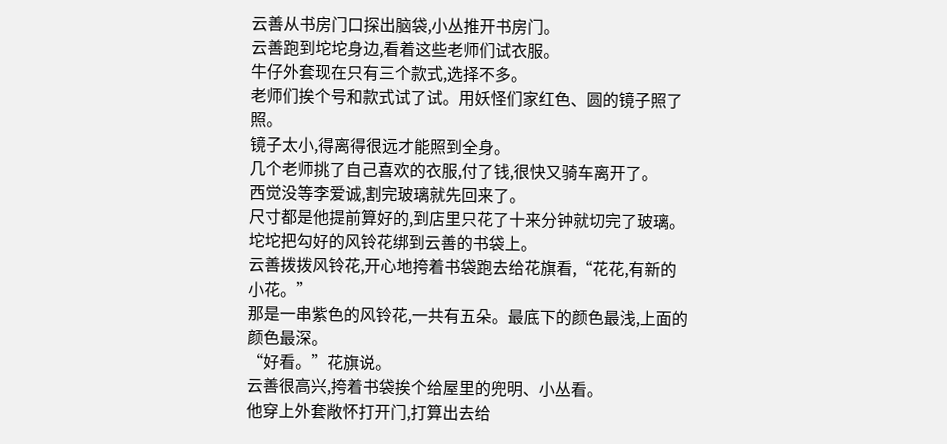云善从书房门口探出脑袋,小丛推开书房门。
云善跑到坨坨身边,看着这些老师们试衣服。
牛仔外套现在只有三个款式,选择不多。
老师们挨个号和款式试了试。用妖怪们家红色、圆的镜子照了照。
镜子太小,得离得很远才能照到全身。
几个老师挑了自己喜欢的衣服,付了钱,很快又骑车离开了。
西觉没等李爱诚,割完玻璃就先回来了。
尺寸都是他提前算好的,到店里只花了十来分钟就切完了玻璃。
坨坨把勾好的风铃花绑到云善的书袋上。
云善拨拨风铃花,开心地挎着书袋跑去给花旗看,“花花,有新的小花。”
那是一串紫色的风铃花,一共有五朵。最底下的颜色最浅,上面的颜色最深。
“好看。”花旗说。
云善很高兴,挎着书袋挨个给屋里的兜明、小丛看。
他穿上外套敞怀打开门,打算出去给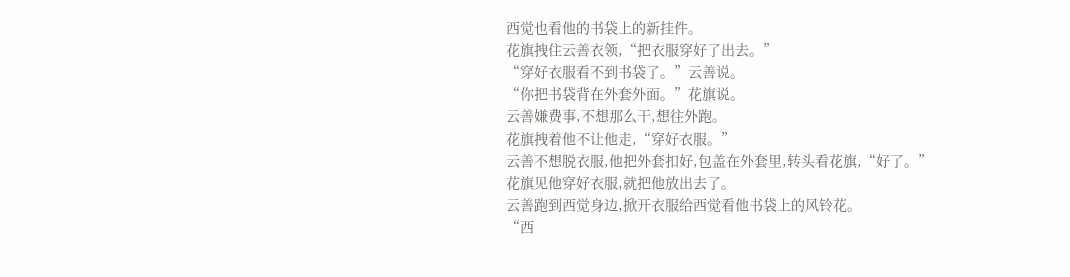西觉也看他的书袋上的新挂件。
花旗拽住云善衣领,“把衣服穿好了出去。”
“穿好衣服看不到书袋了。”云善说。
“你把书袋背在外套外面。”花旗说。
云善嫌费事,不想那么干,想往外跑。
花旗拽着他不让他走,“穿好衣服。”
云善不想脱衣服,他把外套扣好,包盖在外套里,转头看花旗,“好了。”
花旗见他穿好衣服,就把他放出去了。
云善跑到西觉身边,掀开衣服给西觉看他书袋上的风铃花。
“西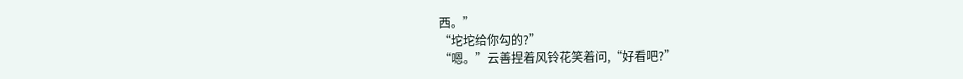西。”
“坨坨给你勾的?”
“嗯。”云善捏着风铃花笑着问,“好看吧?”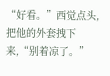“好看。”西觉点头,把他的外套拽下来,“别着凉了。”